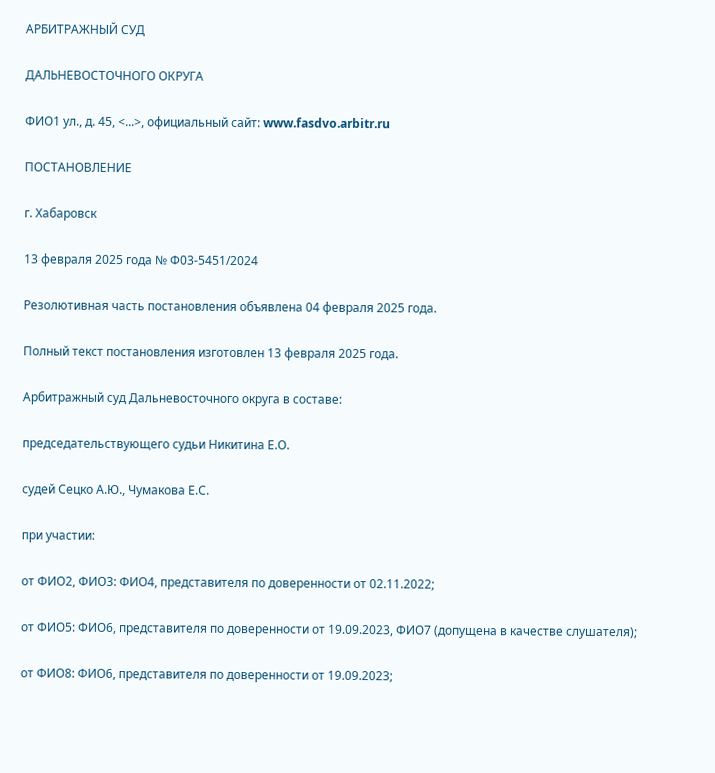АРБИТРАЖНЫЙ СУД

ДАЛЬНЕВОСТОЧНОГО ОКРУГА

ФИО1 ул., д. 45, <...>, официальный сайт: www.fasdvo.arbitr.ru

ПОСТАНОВЛЕНИЕ

г. Хабаровск

13 февраля 2025 года № Ф03-5451/2024

Резолютивная часть постановления объявлена 04 февраля 2025 года.

Полный текст постановления изготовлен 13 февраля 2025 года.

Арбитражный суд Дальневосточного округа в составе:

председательствующего судьи Никитина Е.О.

судей Сецко А.Ю., Чумакова Е.С.

при участии:

от ФИО2, ФИО3: ФИО4, представителя по доверенности от 02.11.2022;

от ФИО5: ФИО6, представителя по доверенности от 19.09.2023, ФИО7 (допущена в качестве слушателя);

от ФИО8: ФИО6, представителя по доверенности от 19.09.2023;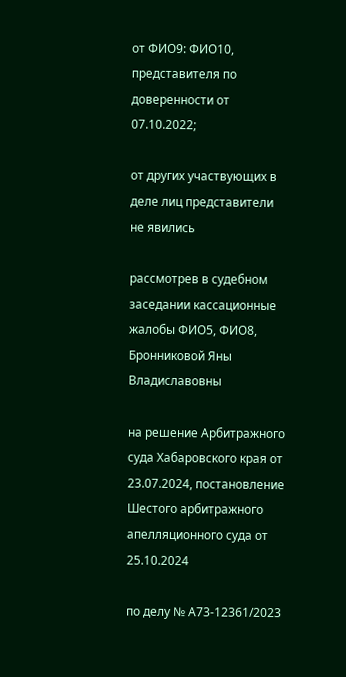от ФИО9: ФИО10, представителя по доверенности от 07.10.2022;

от других участвующих в деле лиц представители не явились

рассмотрев в судебном заседании кассационные жалобы ФИО5, ФИО8, Бронниковой Яны Владиславовны

на решение Арбитражного суда Хабаровского края от 23.07.2024, постановление Шестого арбитражного апелляционного суда от 25.10.2024

по делу № А73-12361/2023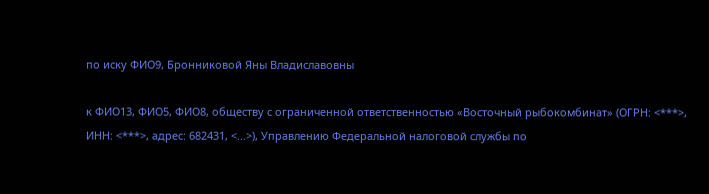по иску ФИО9, Бронниковой Яны Владиславовны

к ФИО13, ФИО5, ФИО8, обществу с ограниченной ответственностью «Восточный рыбокомбинат» (ОГРН: <***>, ИНН: <***>, адрес: 682431, <...>), Управлению Федеральной налоговой службы по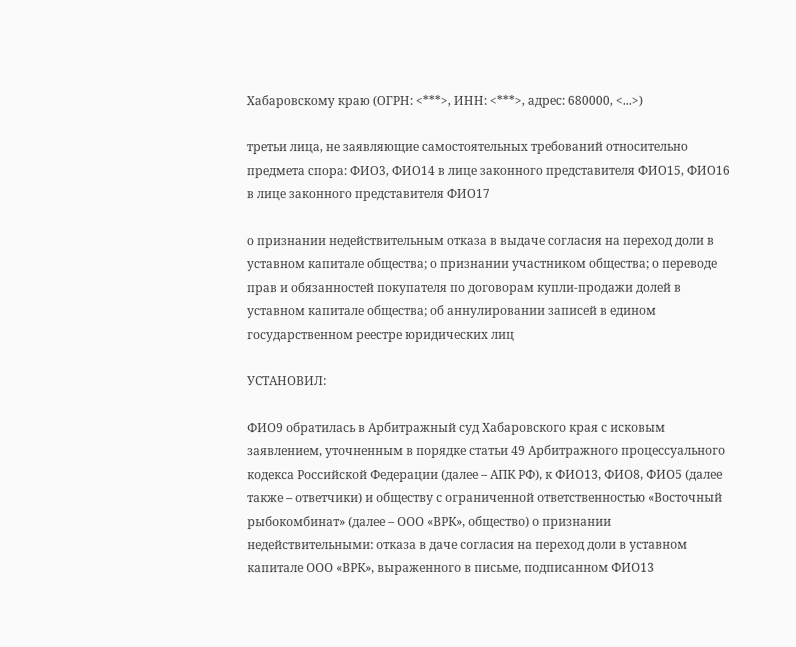Хабаровскому краю (ОГРН: <***>, ИНН: <***>, адрес: 680000, <...>)

третьи лица, не заявляющие самостоятельных требований относительно предмета спора: ФИО3, ФИО14 в лице законного представителя ФИО15, ФИО16 в лице законного представителя ФИО17

о признании недействительным отказа в выдаче согласия на переход доли в уставном капитале общества; о признании участником общества; о переводе прав и обязанностей покупателя по договорам купли-продажи долей в уставном капитале общества; об аннулировании записей в едином государственном реестре юридических лиц

УСТАНОВИЛ:

ФИО9 обратилась в Арбитражный суд Хабаровского края с исковым заявлением, уточненным в порядке статьи 49 Арбитражного процессуального кодекса Российской Федерации (далее – АПК РФ), к ФИО13, ФИО8, ФИО5 (далее также – ответчики) и обществу с ограниченной ответственностью «Восточный рыбокомбинат» (далее – ООО «ВРК», общество) о признании недействительными: отказа в даче согласия на переход доли в уставном капитале ООО «ВРК», выраженного в письме, подписанном ФИО13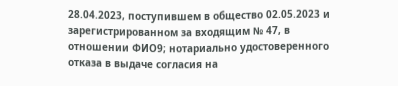28.04.2023, поступившем в общество 02.05.2023 и зарегистрированном за входящим № 47, в отношении ФИО9; нотариально удостоверенного отказа в выдаче согласия на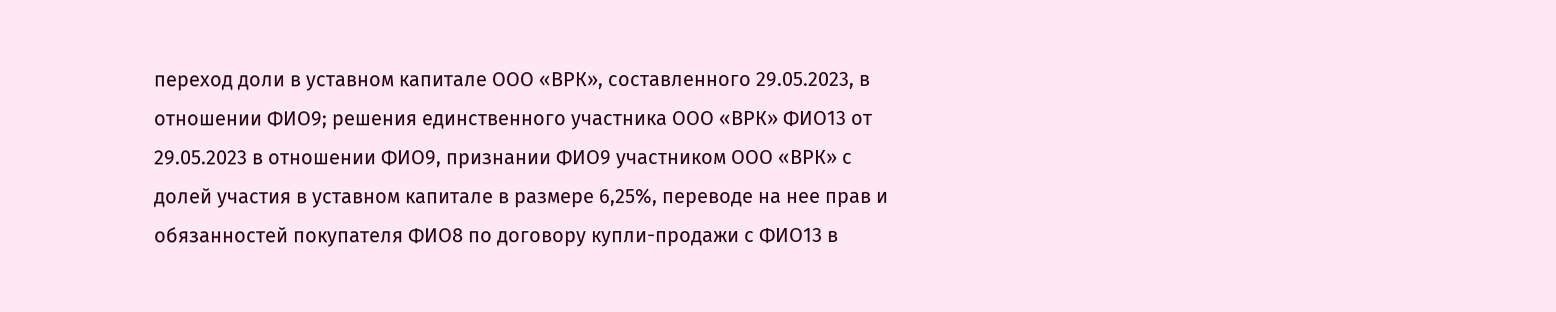переход доли в уставном капитале ООО «ВРК», составленного 29.05.2023, в отношении ФИО9; решения единственного участника ООО «ВРК» ФИО13 от 29.05.2023 в отношении ФИО9, признании ФИО9 участником ООО «ВРК» с долей участия в уставном капитале в размере 6,25%, переводе на нее прав и обязанностей покупателя ФИО8 по договору купли-продажи с ФИО13 в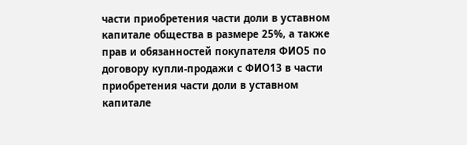части приобретения части доли в уставном капитале общества в размере 25%, а также прав и обязанностей покупателя ФИО5 по договору купли-продажи с ФИО13 в части приобретения части доли в уставном капитале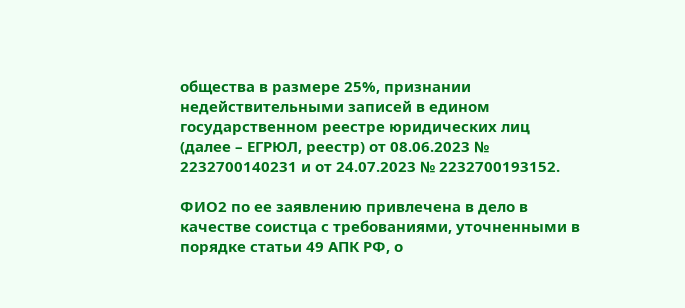общества в размере 25%, признании недействительными записей в едином государственном реестре юридических лиц (далее – ЕГРЮЛ, реестр) от 08.06.2023 № 2232700140231 и от 24.07.2023 № 2232700193152.

ФИО2 по ее заявлению привлечена в дело в качестве соистца с требованиями, уточненными в порядке статьи 49 АПК РФ, о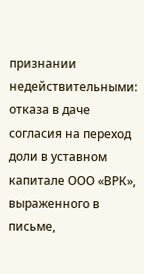признании недействительными: отказа в даче согласия на переход доли в уставном капитале ООО «ВРК», выраженного в письме,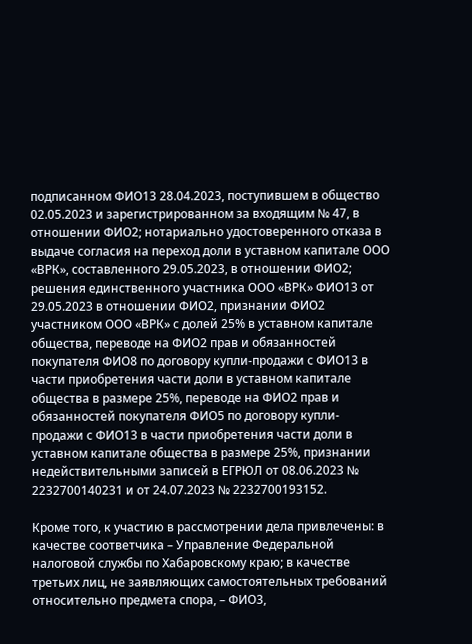подписанном ФИО13 28.04.2023, поступившем в общество 02.05.2023 и зарегистрированном за входящим № 47, в отношении ФИО2; нотариально удостоверенного отказа в выдаче согласия на переход доли в уставном капитале ООО «ВРК», составленного 29.05.2023, в отношении ФИО2; решения единственного участника ООО «ВРК» ФИО13 от 29.05.2023 в отношении ФИО2, признании ФИО2 участником ООО «ВРК» с долей 25% в уставном капитале общества, переводе на ФИО2 прав и обязанностей покупателя ФИО8 по договору купли-продажи с ФИО13 в части приобретения части доли в уставном капитале общества в размере 25%, переводе на ФИО2 прав и обязанностей покупателя ФИО5 по договору купли-продажи с ФИО13 в части приобретения части доли в уставном капитале общества в размере 25%, признании недействительными записей в ЕГРЮЛ от 08.06.2023 № 2232700140231 и от 24.07.2023 № 2232700193152.

Кроме того, к участию в рассмотрении дела привлечены: в качестве соответчика – Управление Федеральной налоговой службы по Хабаровскому краю; в качестве третьих лиц, не заявляющих самостоятельных требований относительно предмета спора, – ФИО3,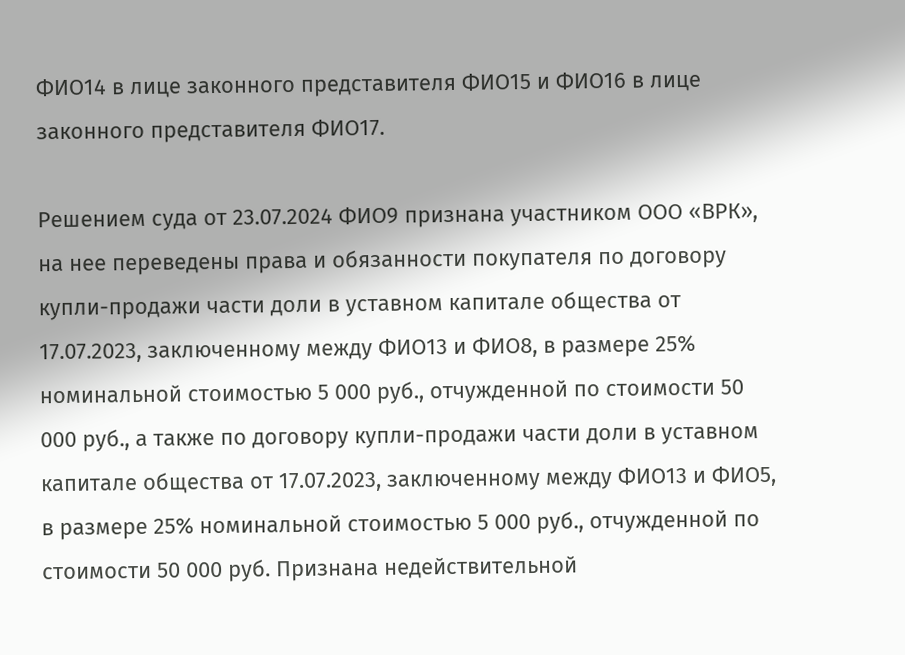ФИО14 в лице законного представителя ФИО15 и ФИО16 в лице законного представителя ФИО17.

Решением суда от 23.07.2024 ФИО9 признана участником ООО «ВРК», на нее переведены права и обязанности покупателя по договору купли-продажи части доли в уставном капитале общества от 17.07.2023, заключенному между ФИО13 и ФИО8, в размере 25% номинальной стоимостью 5 000 руб., отчужденной по стоимости 50 000 руб., а также по договору купли-продажи части доли в уставном капитале общества от 17.07.2023, заключенному между ФИО13 и ФИО5, в размере 25% номинальной стоимостью 5 000 руб., отчужденной по стоимости 50 000 руб. Признана недействительной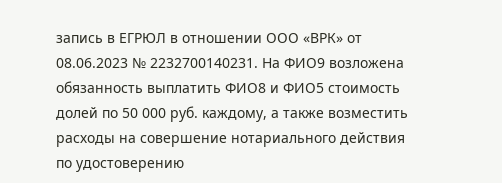запись в ЕГРЮЛ в отношении ООО «ВРК» от 08.06.2023 № 2232700140231. На ФИО9 возложена обязанность выплатить ФИО8 и ФИО5 стоимость долей по 50 000 руб. каждому, а также возместить расходы на совершение нотариального действия по удостоверению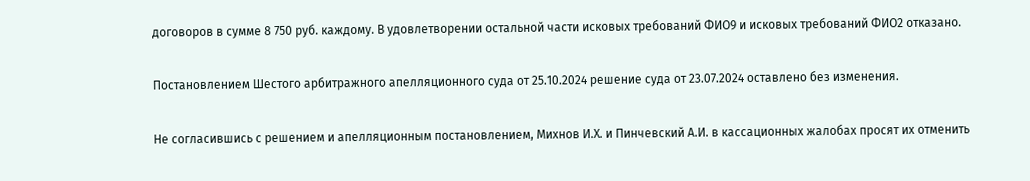договоров в сумме 8 750 руб. каждому. В удовлетворении остальной части исковых требований ФИО9 и исковых требований ФИО2 отказано.

Постановлением Шестого арбитражного апелляционного суда от 25.10.2024 решение суда от 23.07.2024 оставлено без изменения.

Не согласившись с решением и апелляционным постановлением, Михнов И.Х. и Пинчевский А.И. в кассационных жалобах просят их отменить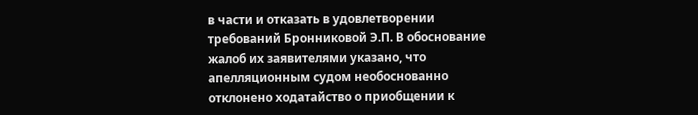в части и отказать в удовлетворении требований Бронниковой Э.П. В обоснование жалоб их заявителями указано, что апелляционным судом необоснованно отклонено ходатайство о приобщении к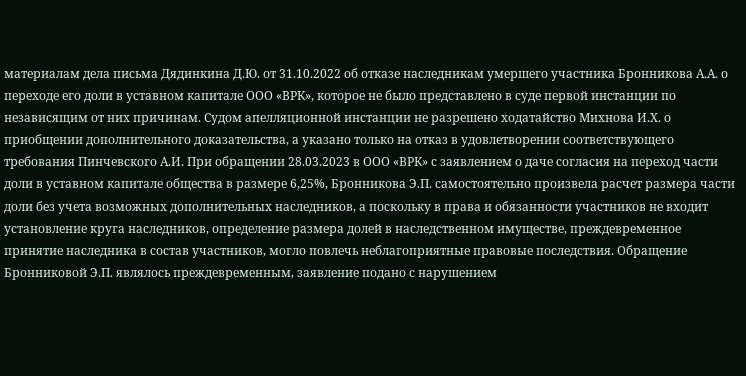материалам дела письма Дядинкина Д.Ю. от 31.10.2022 об отказе наследникам умершего участника Бронникова А.А. о переходе его доли в уставном капитале ООО «ВРК», которое не было представлено в суде первой инстанции по независящим от них причинам. Судом апелляционной инстанции не разрешено ходатайство Михнова И.Х. о приобщении дополнительного доказательства, а указано только на отказ в удовлетворении соответствующего требования Пинчевского А.И. При обращении 28.03.2023 в ООО «ВРК» с заявлением о даче согласия на переход части доли в уставном капитале общества в размере 6,25%, Бронникова Э.П. самостоятельно произвела расчет размера части доли без учета возможных дополнительных наследников, а поскольку в права и обязанности участников не входит установление круга наследников, определение размера долей в наследственном имуществе, преждевременное принятие наследника в состав участников, могло повлечь неблагоприятные правовые последствия. Обращение Бронниковой Э.П. являлось преждевременным, заявление подано с нарушением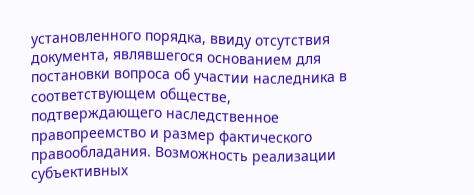установленного порядка, ввиду отсутствия документа, являвшегося основанием для постановки вопроса об участии наследника в соответствующем обществе, подтверждающего наследственное правопреемство и размер фактического правообладания. Возможность реализации субъективных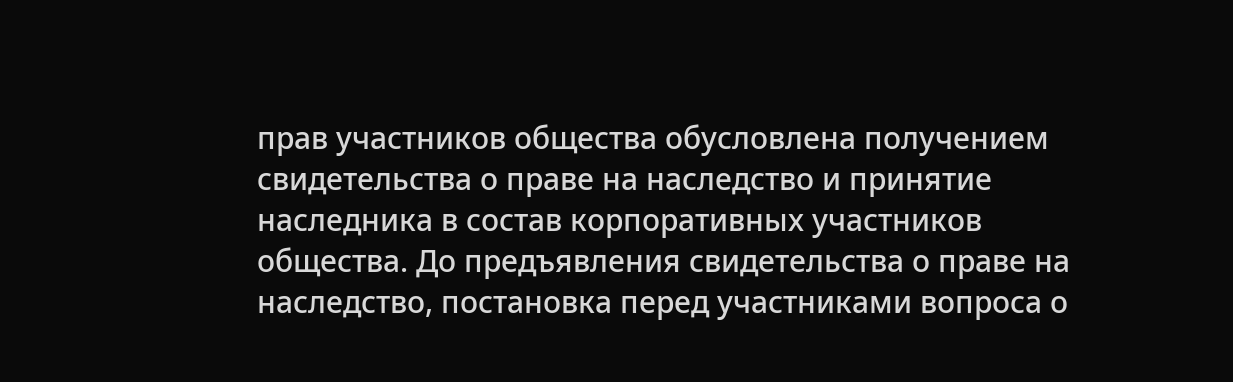прав участников общества обусловлена получением свидетельства о праве на наследство и принятие наследника в состав корпоративных участников общества. До предъявления свидетельства о праве на наследство, постановка перед участниками вопроса о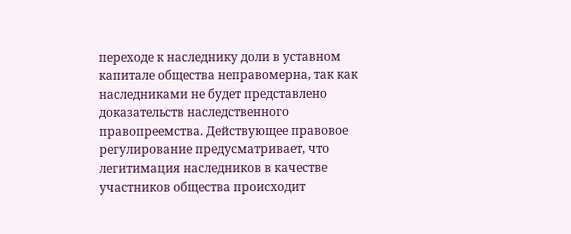переходе к наследнику доли в уставном капитале общества неправомерна, так как наследниками не будет представлено доказательств наследственного правопреемства. Действующее правовое регулирование предусматривает, что легитимация наследников в качестве участников общества происходит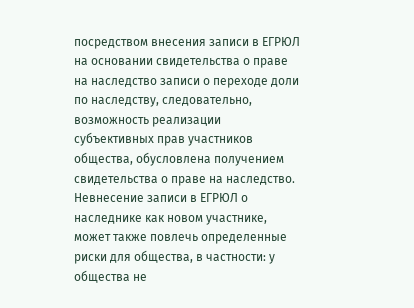посредством внесения записи в ЕГРЮЛ на основании свидетельства о праве на наследство записи о переходе доли по наследству, следовательно, возможность реализации субъективных прав участников общества, обусловлена получением свидетельства о праве на наследство. Невнесение записи в ЕГРЮЛ о наследнике как новом участнике, может также повлечь определенные риски для общества, в частности: у общества не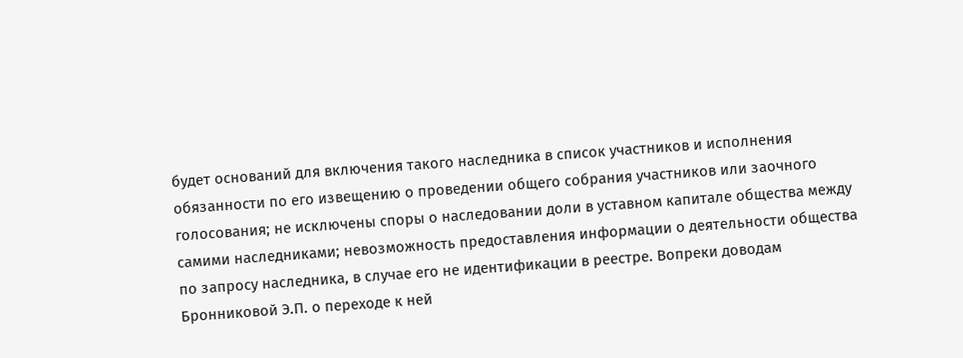будет оснований для включения такого наследника в список участников и исполнения обязанности по его извещению о проведении общего собрания участников или заочного голосования; не исключены споры о наследовании доли в уставном капитале общества между самими наследниками; невозможность предоставления информации о деятельности общества по запросу наследника, в случае его не идентификации в реестре. Вопреки доводам Бронниковой Э.П. о переходе к ней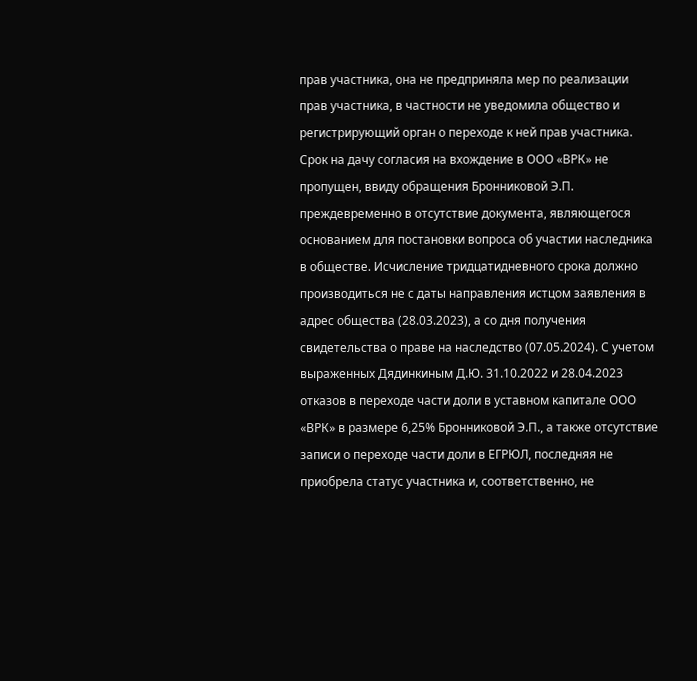прав участника, она не предприняла мер по реализации прав участника, в частности не уведомила общество и регистрирующий орган о переходе к ней прав участника. Срок на дачу согласия на вхождение в ООО «ВРК» не пропущен, ввиду обращения Бронниковой Э.П. преждевременно в отсутствие документа, являющегося основанием для постановки вопроса об участии наследника в обществе. Исчисление тридцатидневного срока должно производиться не с даты направления истцом заявления в адрес общества (28.03.2023), а со дня получения свидетельства о праве на наследство (07.05.2024). С учетом выраженных Дядинкиным Д.Ю. 31.10.2022 и 28.04.2023 отказов в переходе части доли в уставном капитале ООО «ВРК» в размере 6,25% Бронниковой Э.П., а также отсутствие записи о переходе части доли в ЕГРЮЛ, последняя не приобрела статус участника и, соответственно, не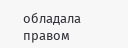обладала правом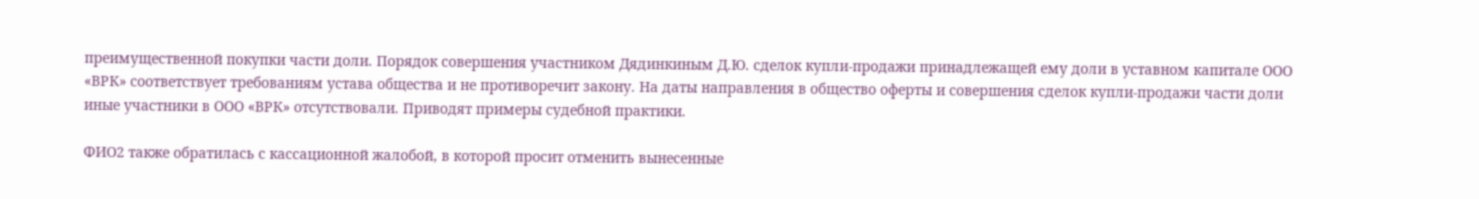преимущественной покупки части доли. Порядок совершения участником Дядинкиным Д.Ю. сделок купли-продажи принадлежащей ему доли в уставном капитале ООО «ВРК» соответствует требованиям устава общества и не противоречит закону. На даты направления в общество оферты и совершения сделок купли-продажи части доли иные участники в ООО «ВРК» отсутствовали. Приводят примеры судебной практики.

ФИО2 также обратилась с кассационной жалобой, в которой просит отменить вынесенные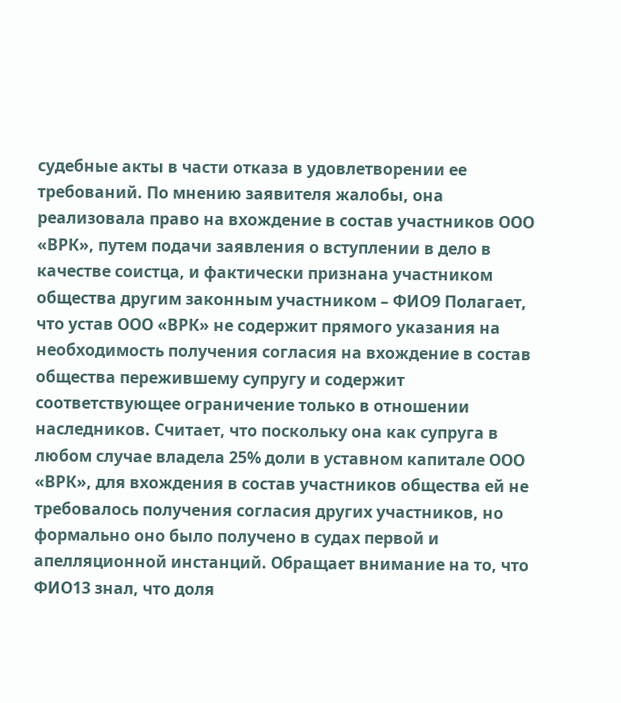судебные акты в части отказа в удовлетворении ее требований. По мнению заявителя жалобы, она реализовала право на вхождение в состав участников ООО «ВРК», путем подачи заявления о вступлении в дело в качестве соистца, и фактически признана участником общества другим законным участником – ФИО9 Полагает, что устав ООО «ВРК» не содержит прямого указания на необходимость получения согласия на вхождение в состав общества пережившему супругу и содержит соответствующее ограничение только в отношении наследников. Считает, что поскольку она как супруга в любом случае владела 25% доли в уставном капитале ООО «ВРК», для вхождения в состав участников общества ей не требовалось получения согласия других участников, но формально оно было получено в судах первой и апелляционной инстанций. Обращает внимание на то, что ФИО13 знал, что доля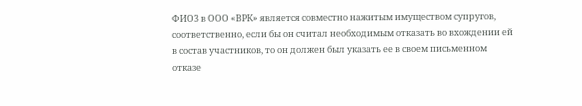ФИО3 в ООО «ВРК» является совместно нажитым имуществом супругов, соответственно, если бы он считал необходимым отказать во вхождении ей в состав участников, то он должен был указать ее в своем письменном отказе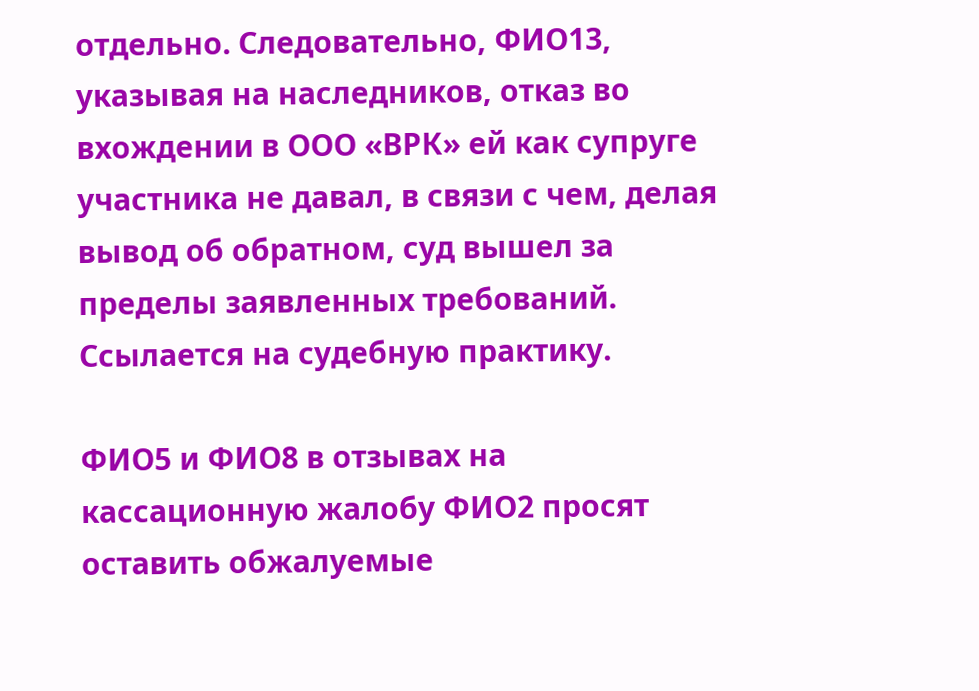отдельно. Следовательно, ФИО13, указывая на наследников, отказ во вхождении в ООО «ВРК» ей как супруге участника не давал, в связи с чем, делая вывод об обратном, суд вышел за пределы заявленных требований. Ссылается на судебную практику.

ФИО5 и ФИО8 в отзывах на кассационную жалобу ФИО2 просят оставить обжалуемые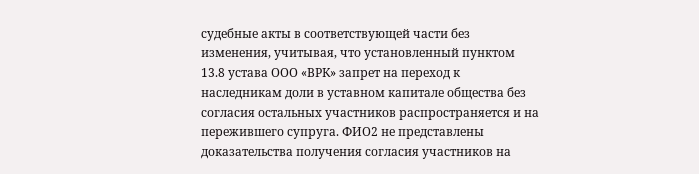судебные акты в соответствующей части без изменения, учитывая, что установленный пунктом 13.8 устава ООО «ВРК» запрет на переход к наследникам доли в уставном капитале общества без согласия остальных участников распространяется и на пережившего супруга. ФИО2 не представлены доказательства получения согласия участников на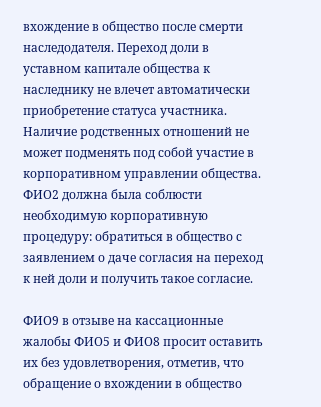вхождение в общество после смерти наследодателя. Переход доли в уставном капитале общества к наследнику не влечет автоматически приобретение статуса участника. Наличие родственных отношений не может подменять под собой участие в корпоративном управлении общества. ФИО2 должна была соблюсти необходимую корпоративную процедуру: обратиться в общество с заявлением о даче согласия на переход к ней доли и получить такое согласие.

ФИО9 в отзыве на кассационные жалобы ФИО5 и ФИО8 просит оставить их без удовлетворения, отметив, что обращение о вхождении в общество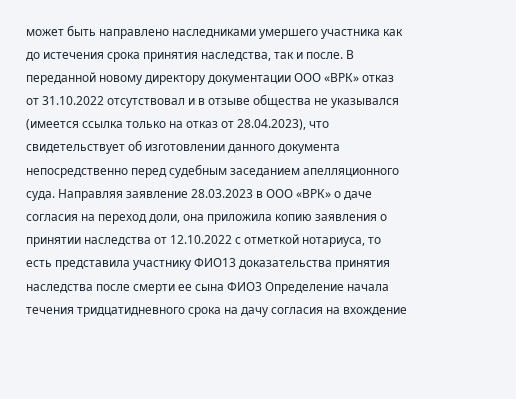может быть направлено наследниками умершего участника как до истечения срока принятия наследства, так и после. В переданной новому директору документации ООО «ВРК» отказ от 31.10.2022 отсутствовал и в отзыве общества не указывался (имеется ссылка только на отказ от 28.04.2023), что свидетельствует об изготовлении данного документа непосредственно перед судебным заседанием апелляционного суда. Направляя заявление 28.03.2023 в ООО «ВРК» о даче согласия на переход доли, она приложила копию заявления о принятии наследства от 12.10.2022 с отметкой нотариуса, то есть представила участнику ФИО13 доказательства принятия наследства после смерти ее сына ФИО3 Определение начала течения тридцатидневного срока на дачу согласия на вхождение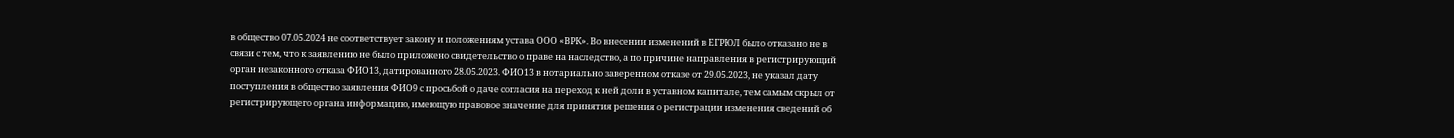в общество 07.05.2024 не соответствует закону и положениям устава ООО «ВРК». Во внесении изменений в ЕГРЮЛ было отказано не в связи с тем, что к заявлению не было приложено свидетельство о праве на наследство, а по причине направления в регистрирующий орган незаконного отказа ФИО13, датированного 28.05.2023. ФИО13 в нотариально заверенном отказе от 29.05.2023, не указал дату поступления в общество заявления ФИО9 с просьбой о даче согласия на переход к ней доли в уставном капитале, тем самым скрыл от регистрирующего органа информацию, имеющую правовое значение для принятия решения о регистрации изменения сведений об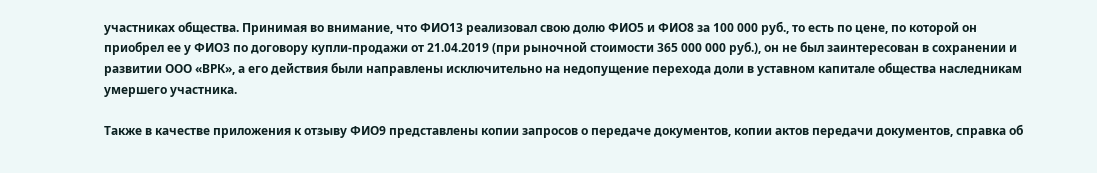участниках общества. Принимая во внимание, что ФИО13 реализовал свою долю ФИО5 и ФИО8 за 100 000 руб., то есть по цене, по которой он приобрел ее у ФИО3 по договору купли-продажи от 21.04.2019 (при рыночной стоимости 365 000 000 руб.), он не был заинтересован в сохранении и развитии ООО «ВРК», а его действия были направлены исключительно на недопущение перехода доли в уставном капитале общества наследникам умершего участника.

Также в качестве приложения к отзыву ФИО9 представлены копии запросов о передаче документов, копии актов передачи документов, справка об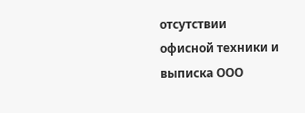отсутствии офисной техники и выписка ООО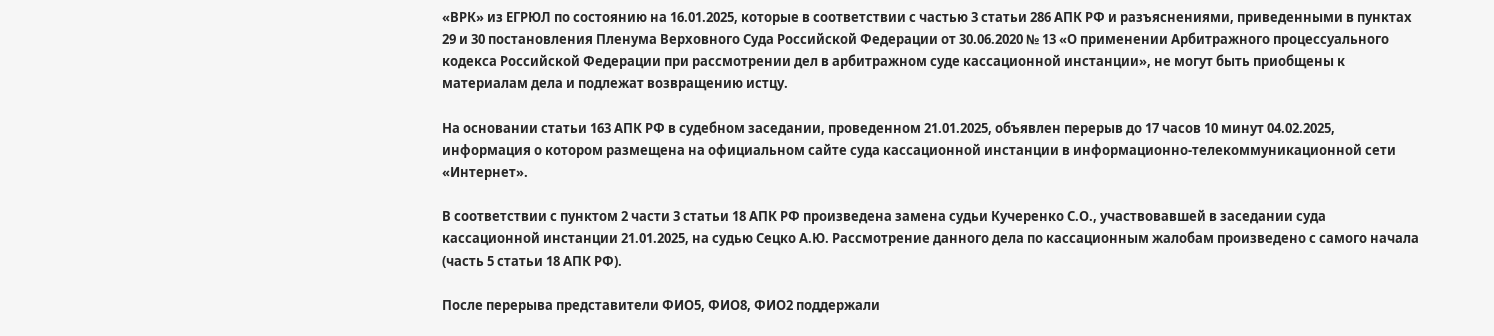«ВРК» из ЕГРЮЛ по состоянию на 16.01.2025, которые в соответствии с частью 3 статьи 286 АПК РФ и разъяснениями, приведенными в пунктах 29 и 30 постановления Пленума Верховного Суда Российской Федерации от 30.06.2020 № 13 «О применении Арбитражного процессуального кодекса Российской Федерации при рассмотрении дел в арбитражном суде кассационной инстанции», не могут быть приобщены к материалам дела и подлежат возвращению истцу.

На основании статьи 163 АПК РФ в судебном заседании, проведенном 21.01.2025, объявлен перерыв до 17 часов 10 минут 04.02.2025, информация о котором размещена на официальном сайте суда кассационной инстанции в информационно-телекоммуникационной сети «Интернет».

В соответствии с пунктом 2 части 3 статьи 18 АПК РФ произведена замена судьи Кучеренко С.О., участвовавшей в заседании суда кассационной инстанции 21.01.2025, на судью Сецко А.Ю. Рассмотрение данного дела по кассационным жалобам произведено с самого начала (часть 5 статьи 18 АПК РФ).

После перерыва представители ФИО5, ФИО8, ФИО2 поддержали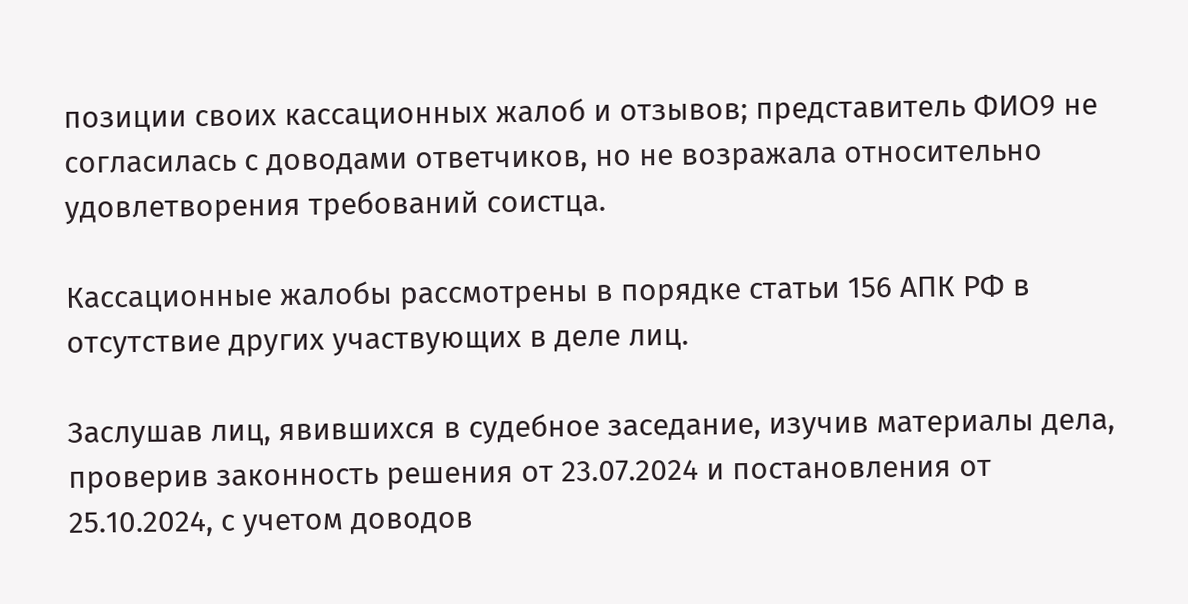позиции своих кассационных жалоб и отзывов; представитель ФИО9 не согласилась с доводами ответчиков, но не возражала относительно удовлетворения требований соистца.

Кассационные жалобы рассмотрены в порядке статьи 156 АПК РФ в отсутствие других участвующих в деле лиц.

Заслушав лиц, явившихся в судебное заседание, изучив материалы дела, проверив законность решения от 23.07.2024 и постановления от 25.10.2024, с учетом доводов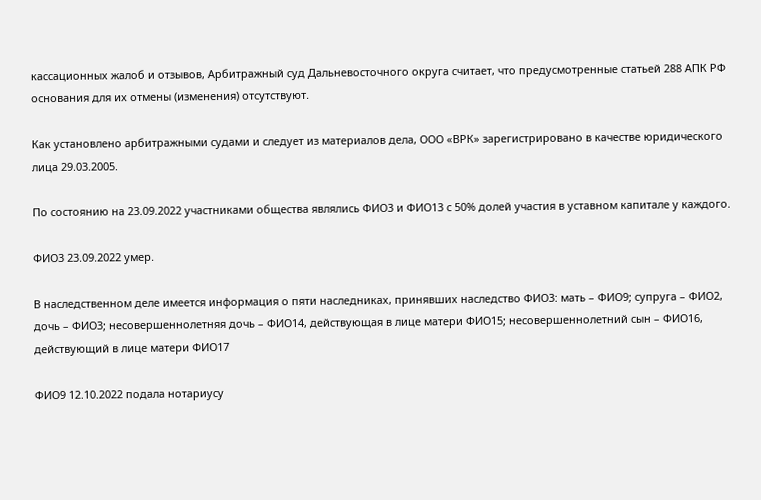кассационных жалоб и отзывов, Арбитражный суд Дальневосточного округа считает, что предусмотренные статьей 288 АПК РФ основания для их отмены (изменения) отсутствуют.

Как установлено арбитражными судами и следует из материалов дела, ООО «ВРК» зарегистрировано в качестве юридического лица 29.03.2005.

По состоянию на 23.09.2022 участниками общества являлись ФИО3 и ФИО13 с 50% долей участия в уставном капитале у каждого.

ФИО3 23.09.2022 умер.

В наследственном деле имеется информация о пяти наследниках, принявших наследство ФИО3: мать – ФИО9; супруга – ФИО2, дочь – ФИО3; несовершеннолетняя дочь – ФИО14, действующая в лице матери ФИО15; несовершеннолетний сын – ФИО16, действующий в лице матери ФИО17

ФИО9 12.10.2022 подала нотариусу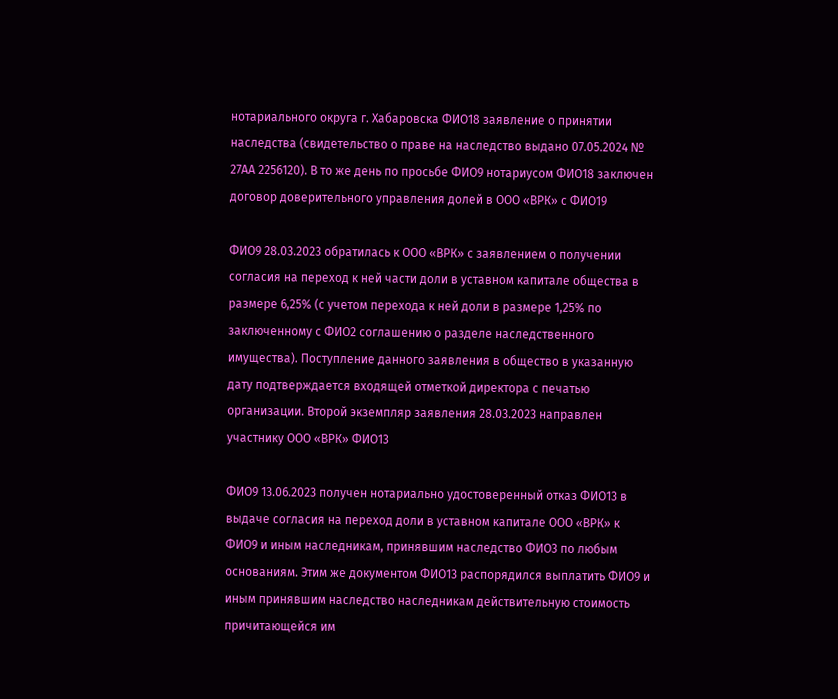нотариального округа г. Хабаровска ФИО18 заявление о принятии наследства (свидетельство о праве на наследство выдано 07.05.2024 № 27АА 2256120). В то же день по просьбе ФИО9 нотариусом ФИО18 заключен договор доверительного управления долей в ООО «ВРК» с ФИО19

ФИО9 28.03.2023 обратилась к ООО «ВРК» с заявлением о получении согласия на переход к ней части доли в уставном капитале общества в размере 6,25% (с учетом перехода к ней доли в размере 1,25% по заключенному с ФИО2 соглашению о разделе наследственного имущества). Поступление данного заявления в общество в указанную дату подтверждается входящей отметкой директора с печатью организации. Второй экземпляр заявления 28.03.2023 направлен участнику ООО «ВРК» ФИО13

ФИО9 13.06.2023 получен нотариально удостоверенный отказ ФИО13 в выдаче согласия на переход доли в уставном капитале ООО «ВРК» к ФИО9 и иным наследникам, принявшим наследство ФИО3 по любым основаниям. Этим же документом ФИО13 распорядился выплатить ФИО9 и иным принявшим наследство наследникам действительную стоимость причитающейся им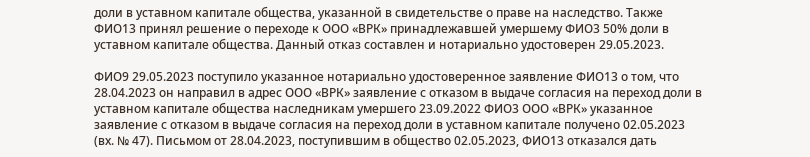доли в уставном капитале общества, указанной в свидетельстве о праве на наследство. Также ФИО13 принял решение о переходе к ООО «ВРК» принадлежавшей умершему ФИО3 50% доли в уставном капитале общества. Данный отказ составлен и нотариально удостоверен 29.05.2023.

ФИО9 29.05.2023 поступило указанное нотариально удостоверенное заявление ФИО13 о том, что 28.04.2023 он направил в адрес ООО «ВРК» заявление с отказом в выдаче согласия на переход доли в уставном капитале общества наследникам умершего 23.09.2022 ФИО3 ООО «ВРК» указанное заявление с отказом в выдаче согласия на переход доли в уставном капитале получено 02.05.2023 (вх. № 47). Письмом от 28.04.2023, поступившим в общество 02.05.2023, ФИО13 отказался дать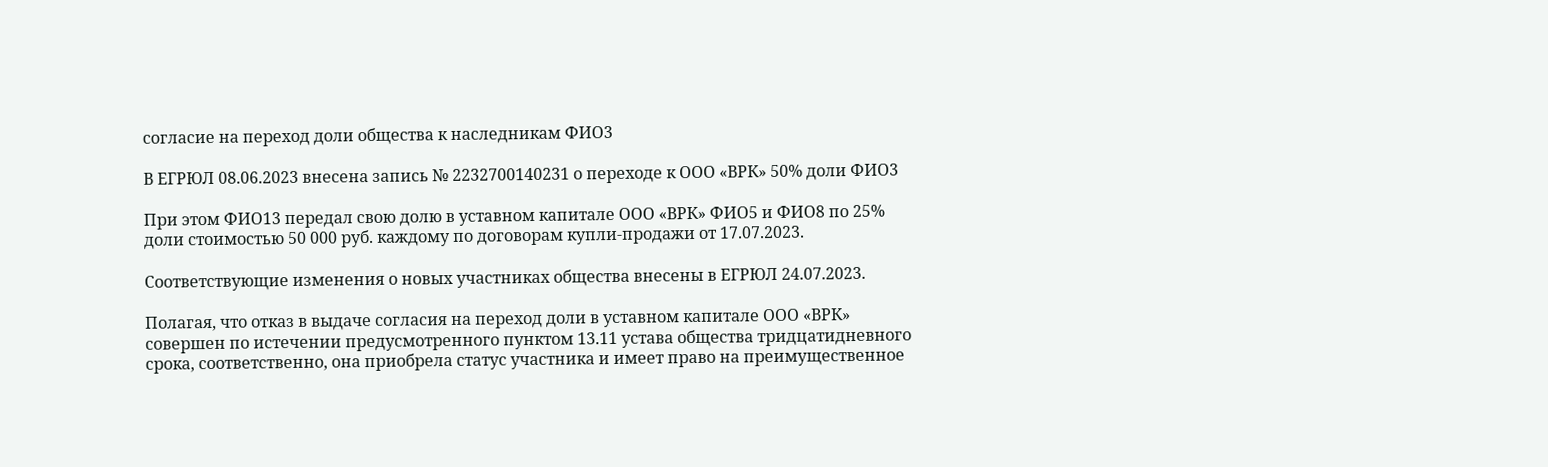согласие на переход доли общества к наследникам ФИО3

В ЕГРЮЛ 08.06.2023 внесена запись № 2232700140231 о переходе к ООО «ВРК» 50% доли ФИО3

При этом ФИО13 передал свою долю в уставном капитале ООО «ВРК» ФИО5 и ФИО8 по 25% доли стоимостью 50 000 руб. каждому по договорам купли-продажи от 17.07.2023.

Соответствующие изменения о новых участниках общества внесены в ЕГРЮЛ 24.07.2023.

Полагая, что отказ в выдаче согласия на переход доли в уставном капитале ООО «ВРК» совершен по истечении предусмотренного пунктом 13.11 устава общества тридцатидневного срока, соответственно, она приобрела статус участника и имеет право на преимущественное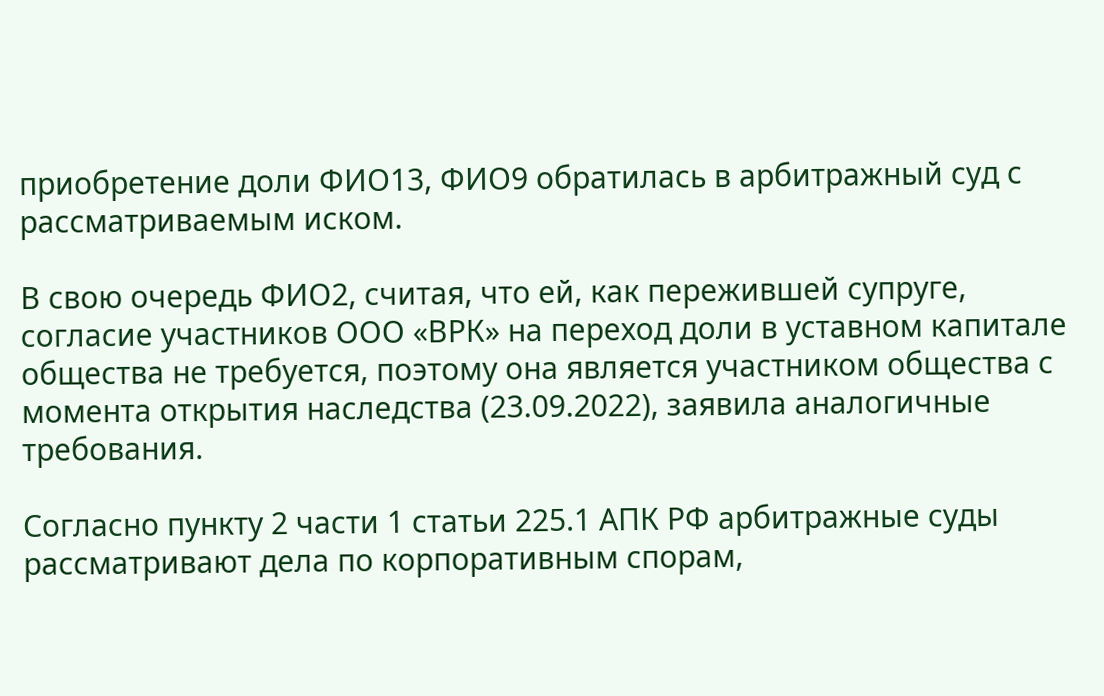приобретение доли ФИО13, ФИО9 обратилась в арбитражный суд с рассматриваемым иском.

В свою очередь ФИО2, считая, что ей, как пережившей супруге, согласие участников ООО «ВРК» на переход доли в уставном капитале общества не требуется, поэтому она является участником общества с момента открытия наследства (23.09.2022), заявила аналогичные требования.

Согласно пункту 2 части 1 статьи 225.1 АПК РФ арбитражные суды рассматривают дела по корпоративным спорам,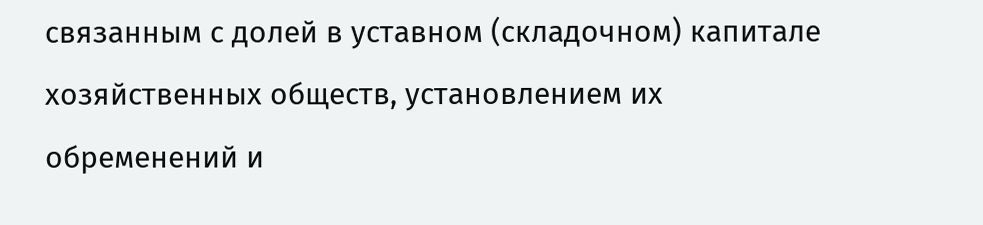связанным с долей в уставном (складочном) капитале хозяйственных обществ, установлением их обременений и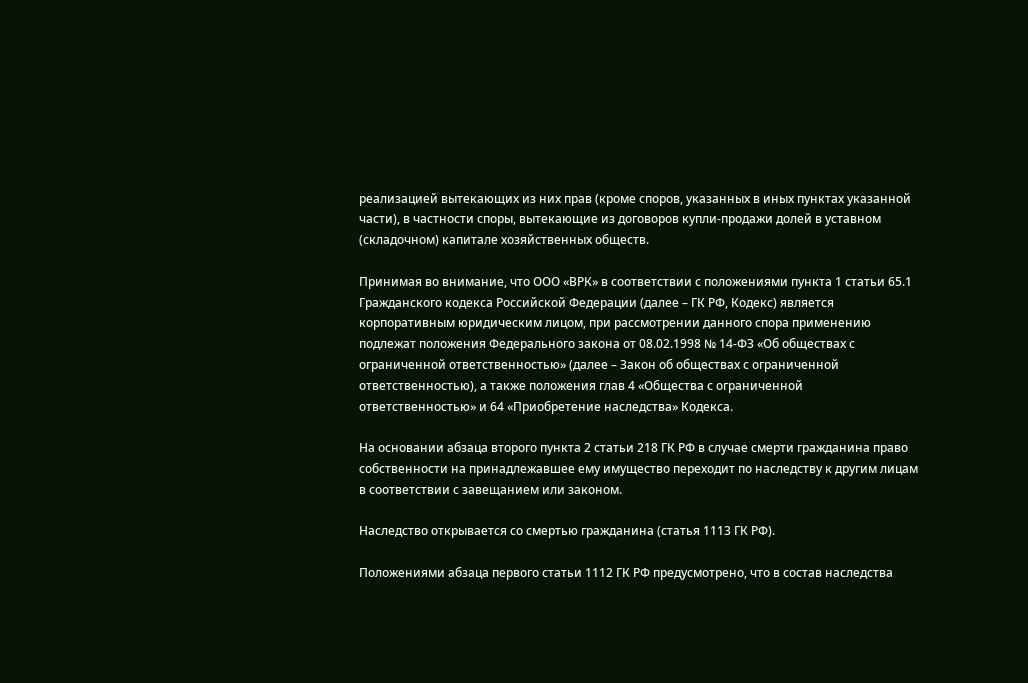реализацией вытекающих из них прав (кроме споров, указанных в иных пунктах указанной части), в частности споры, вытекающие из договоров купли-продажи долей в уставном (складочном) капитале хозяйственных обществ.

Принимая во внимание, что ООО «ВРК» в соответствии с положениями пункта 1 статьи 65.1 Гражданского кодекса Российской Федерации (далее – ГК РФ, Кодекс) является корпоративным юридическим лицом, при рассмотрении данного спора применению подлежат положения Федерального закона от 08.02.1998 № 14-ФЗ «Об обществах с ограниченной ответственностью» (далее – Закон об обществах с ограниченной ответственностью), а также положения глав 4 «Общества с ограниченной ответственностью» и 64 «Приобретение наследства» Кодекса.

На основании абзаца второго пункта 2 статьи 218 ГК РФ в случае смерти гражданина право собственности на принадлежавшее ему имущество переходит по наследству к другим лицам в соответствии с завещанием или законом.

Наследство открывается со смертью гражданина (статья 1113 ГК РФ).

Положениями абзаца первого статьи 1112 ГК РФ предусмотрено, что в состав наследства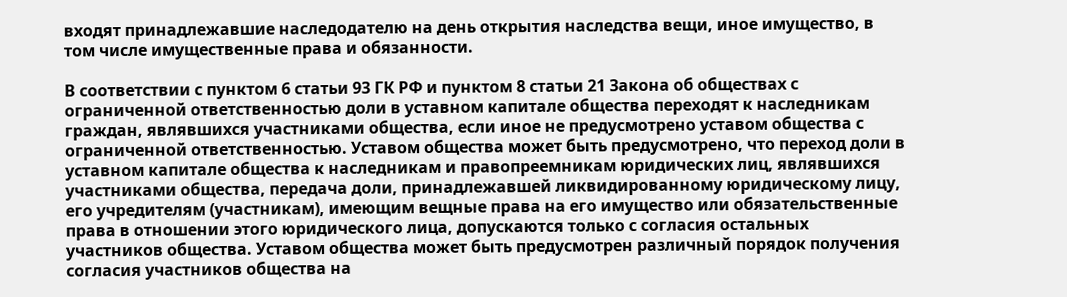входят принадлежавшие наследодателю на день открытия наследства вещи, иное имущество, в том числе имущественные права и обязанности.

В соответствии с пунктом 6 статьи 93 ГК РФ и пунктом 8 статьи 21 Закона об обществах с ограниченной ответственностью доли в уставном капитале общества переходят к наследникам граждан, являвшихся участниками общества, если иное не предусмотрено уставом общества с ограниченной ответственностью. Уставом общества может быть предусмотрено, что переход доли в уставном капитале общества к наследникам и правопреемникам юридических лиц, являвшихся участниками общества, передача доли, принадлежавшей ликвидированному юридическому лицу, его учредителям (участникам), имеющим вещные права на его имущество или обязательственные права в отношении этого юридического лица, допускаются только с согласия остальных участников общества. Уставом общества может быть предусмотрен различный порядок получения согласия участников общества на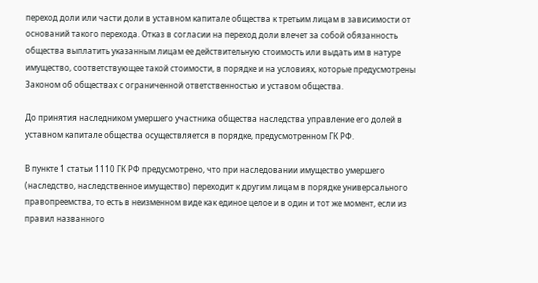переход доли или части доли в уставном капитале общества к третьим лицам в зависимости от оснований такого перехода. Отказ в согласии на переход доли влечет за собой обязанность общества выплатить указанным лицам ее действительную стоимость или выдать им в натуре имущество, соответствующее такой стоимости, в порядке и на условиях, которые предусмотрены Законом об обществах с ограниченной ответственностью и уставом общества.

До принятия наследником умершего участника общества наследства управление его долей в уставном капитале общества осуществляется в порядке, предусмотренном ГК РФ.

В пункте 1 статьи 1110 ГК РФ предусмотрено, что при наследовании имущество умершего (наследство, наследственное имущество) переходит к другим лицам в порядке универсального правопреемства, то есть в неизменном виде как единое целое и в один и тот же момент, если из правил названного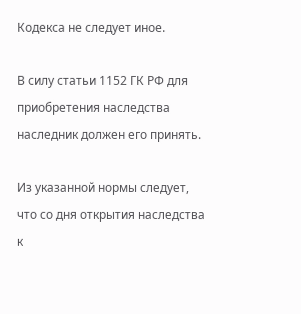Кодекса не следует иное.

В силу статьи 1152 ГК РФ для приобретения наследства наследник должен его принять.

Из указанной нормы следует, что со дня открытия наследства к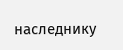наследнику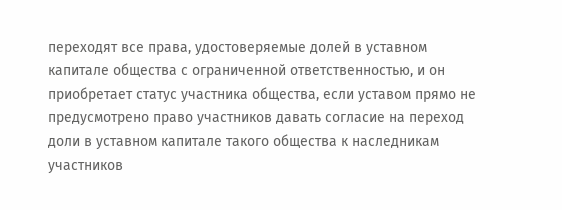переходят все права, удостоверяемые долей в уставном капитале общества с ограниченной ответственностью, и он приобретает статус участника общества, если уставом прямо не предусмотрено право участников давать согласие на переход доли в уставном капитале такого общества к наследникам участников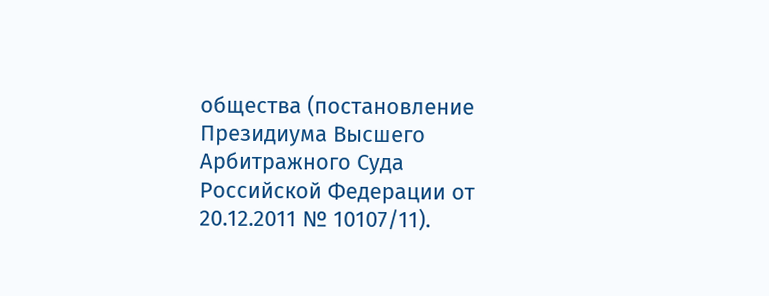общества (постановление Президиума Высшего Арбитражного Суда Российской Федерации от 20.12.2011 № 10107/11).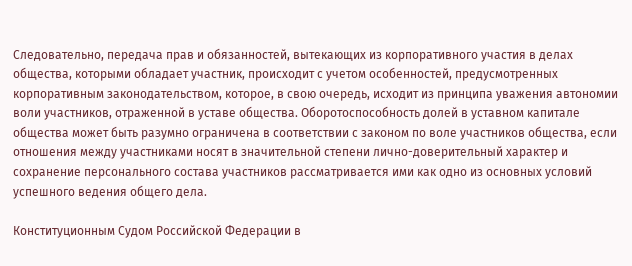Следовательно, передача прав и обязанностей, вытекающих из корпоративного участия в делах общества, которыми обладает участник, происходит с учетом особенностей, предусмотренных корпоративным законодательством, которое, в свою очередь, исходит из принципа уважения автономии воли участников, отраженной в уставе общества. Оборотоспособность долей в уставном капитале общества может быть разумно ограничена в соответствии с законом по воле участников общества, если отношения между участниками носят в значительной степени лично-доверительный характер и сохранение персонального состава участников рассматривается ими как одно из основных условий успешного ведения общего дела.

Конституционным Судом Российской Федерации в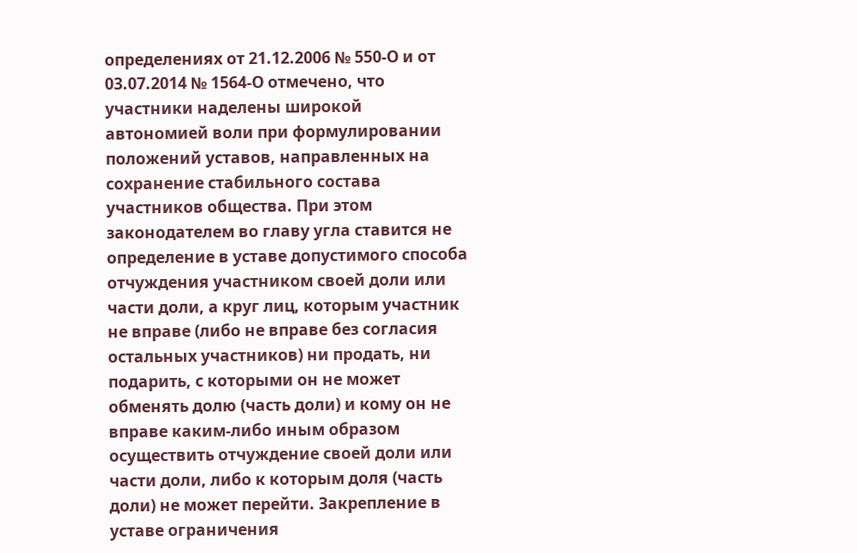определениях от 21.12.2006 № 550-О и от 03.07.2014 № 1564-О отмечено, что участники наделены широкой автономией воли при формулировании положений уставов, направленных на сохранение стабильного состава участников общества. При этом законодателем во главу угла ставится не определение в уставе допустимого способа отчуждения участником своей доли или части доли, а круг лиц, которым участник не вправе (либо не вправе без согласия остальных участников) ни продать, ни подарить, с которыми он не может обменять долю (часть доли) и кому он не вправе каким-либо иным образом осуществить отчуждение своей доли или части доли, либо к которым доля (часть доли) не может перейти. Закрепление в уставе ограничения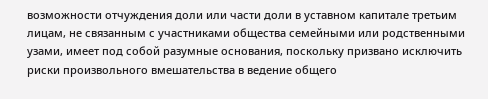возможности отчуждения доли или части доли в уставном капитале третьим лицам, не связанным с участниками общества семейными или родственными узами, имеет под собой разумные основания, поскольку призвано исключить риски произвольного вмешательства в ведение общего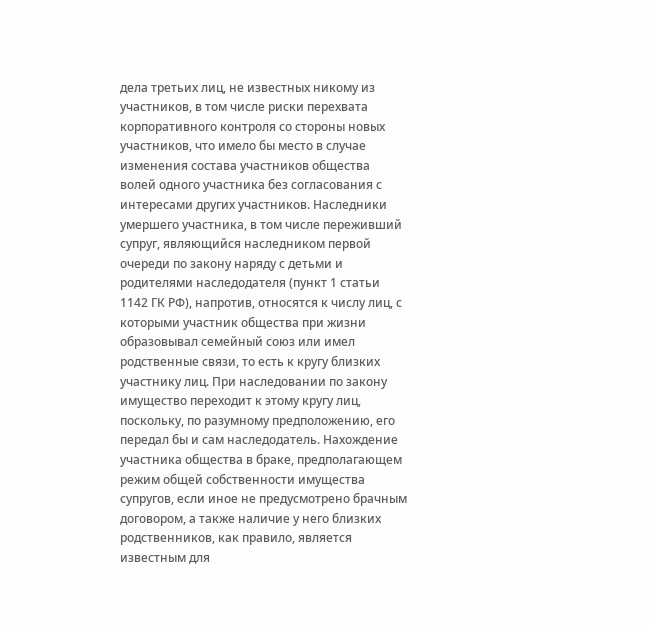дела третьих лиц, не известных никому из участников, в том числе риски перехвата корпоративного контроля со стороны новых участников, что имело бы место в случае изменения состава участников общества волей одного участника без согласования с интересами других участников. Наследники умершего участника, в том числе переживший супруг, являющийся наследником первой очереди по закону наряду с детьми и родителями наследодателя (пункт 1 статьи 1142 ГК РФ), напротив, относятся к числу лиц, с которыми участник общества при жизни образовывал семейный союз или имел родственные связи, то есть к кругу близких участнику лиц. При наследовании по закону имущество переходит к этому кругу лиц, поскольку, по разумному предположению, его передал бы и сам наследодатель. Нахождение участника общества в браке, предполагающем режим общей собственности имущества супругов, если иное не предусмотрено брачным договором, а также наличие у него близких родственников, как правило, является известным для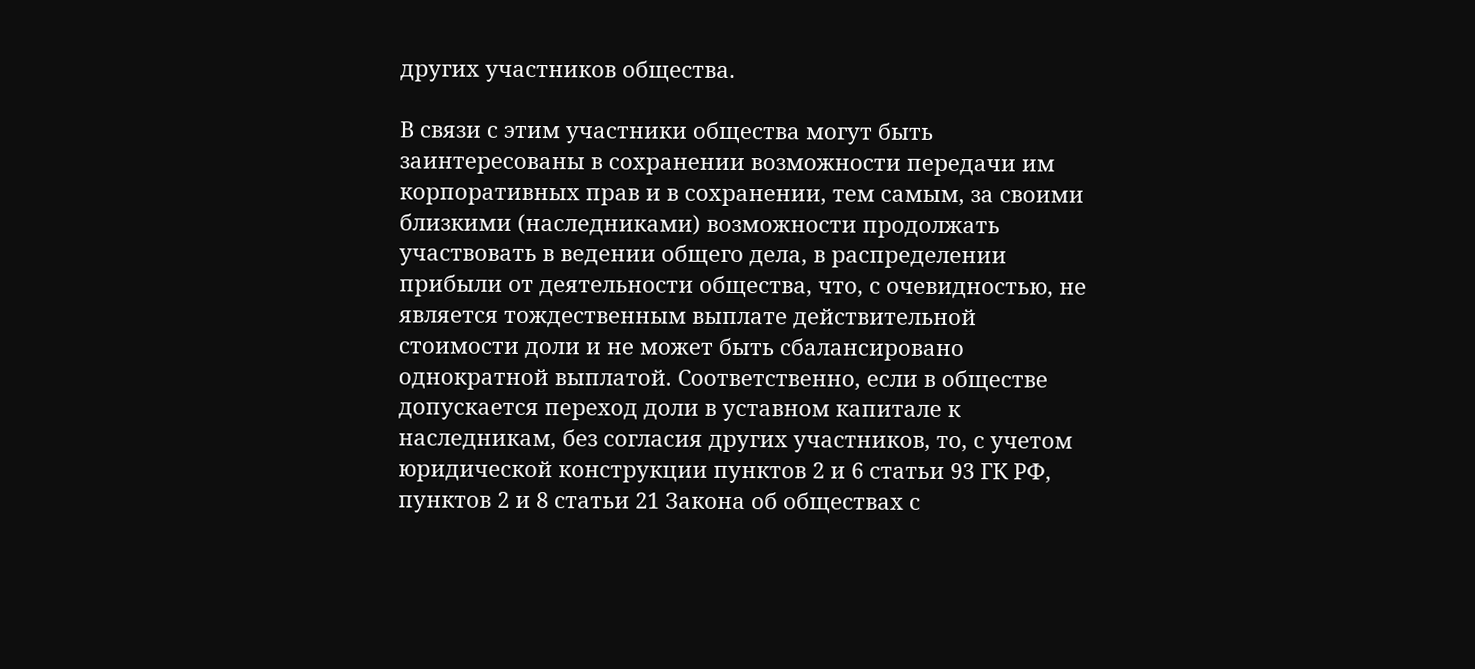других участников общества.

В связи с этим участники общества могут быть заинтересованы в сохранении возможности передачи им корпоративных прав и в сохранении, тем самым, за своими близкими (наследниками) возможности продолжать участвовать в ведении общего дела, в распределении прибыли от деятельности общества, что, с очевидностью, не является тождественным выплате действительной стоимости доли и не может быть сбалансировано однократной выплатой. Соответственно, если в обществе допускается переход доли в уставном капитале к наследникам, без согласия других участников, то, с учетом юридической конструкции пунктов 2 и 6 статьи 93 ГК РФ, пунктов 2 и 8 статьи 21 Закона об обществах с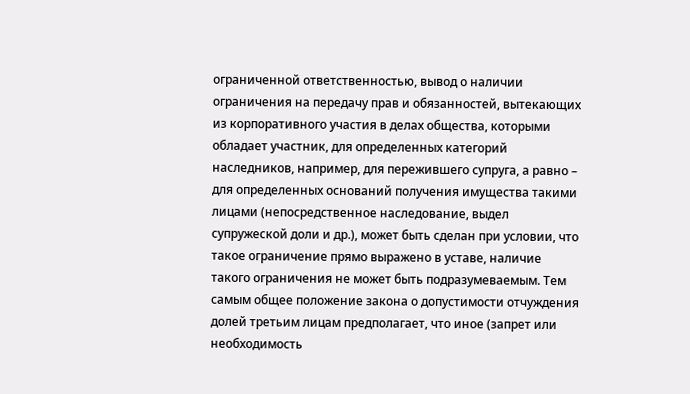ограниченной ответственностью, вывод о наличии ограничения на передачу прав и обязанностей, вытекающих из корпоративного участия в делах общества, которыми обладает участник, для определенных категорий наследников, например, для пережившего супруга, а равно – для определенных оснований получения имущества такими лицами (непосредственное наследование, выдел супружеской доли и др.), может быть сделан при условии, что такое ограничение прямо выражено в уставе, наличие такого ограничения не может быть подразумеваемым. Тем самым общее положение закона о допустимости отчуждения долей третьим лицам предполагает, что иное (запрет или необходимость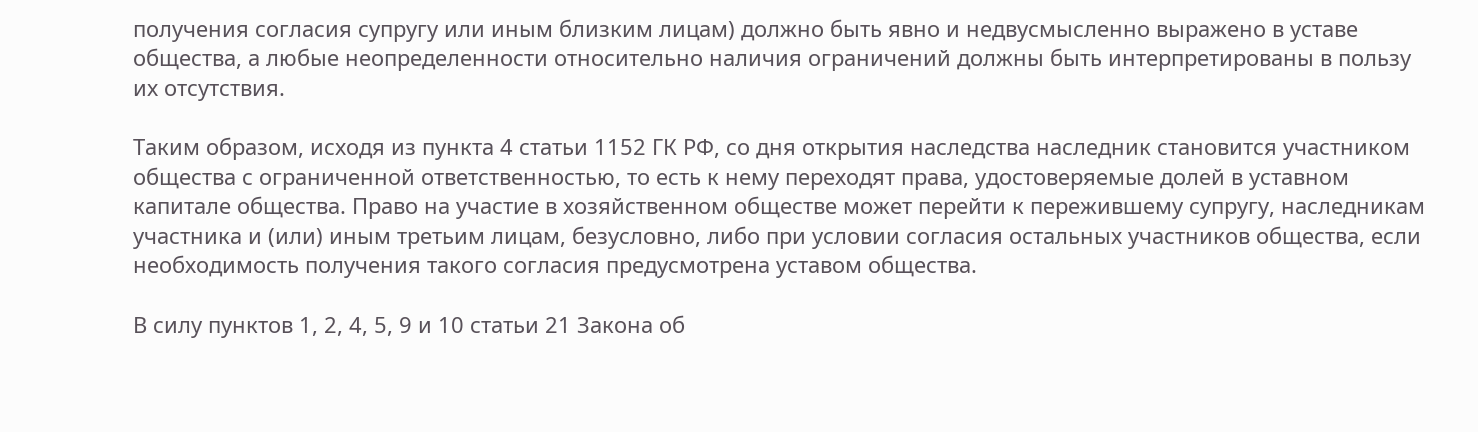получения согласия супругу или иным близким лицам) должно быть явно и недвусмысленно выражено в уставе общества, а любые неопределенности относительно наличия ограничений должны быть интерпретированы в пользу их отсутствия.

Таким образом, исходя из пункта 4 статьи 1152 ГК РФ, со дня открытия наследства наследник становится участником общества с ограниченной ответственностью, то есть к нему переходят права, удостоверяемые долей в уставном капитале общества. Право на участие в хозяйственном обществе может перейти к пережившему супругу, наследникам участника и (или) иным третьим лицам, безусловно, либо при условии согласия остальных участников общества, если необходимость получения такого согласия предусмотрена уставом общества.

В силу пунктов 1, 2, 4, 5, 9 и 10 статьи 21 Закона об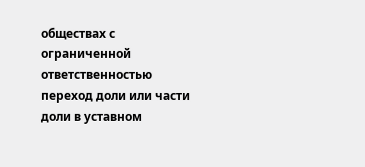обществах с ограниченной ответственностью переход доли или части доли в уставном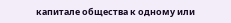капитале общества к одному или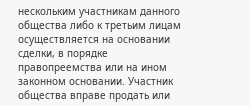нескольким участникам данного общества либо к третьим лицам осуществляется на основании сделки, в порядке правопреемства или на ином законном основании. Участник общества вправе продать или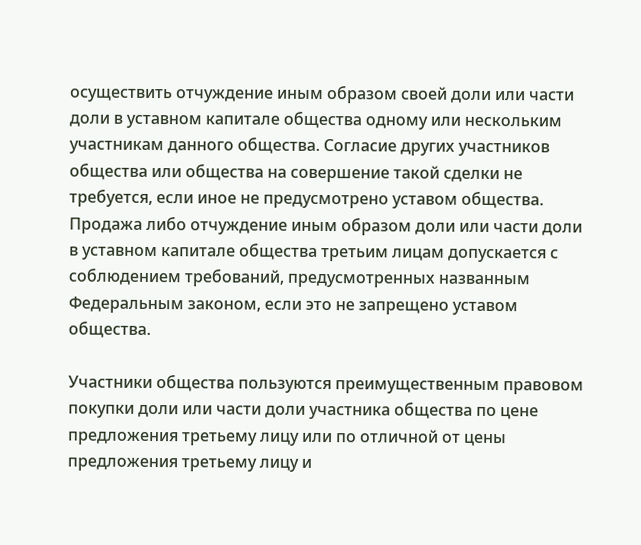осуществить отчуждение иным образом своей доли или части доли в уставном капитале общества одному или нескольким участникам данного общества. Согласие других участников общества или общества на совершение такой сделки не требуется, если иное не предусмотрено уставом общества. Продажа либо отчуждение иным образом доли или части доли в уставном капитале общества третьим лицам допускается с соблюдением требований, предусмотренных названным Федеральным законом, если это не запрещено уставом общества.

Участники общества пользуются преимущественным правовом покупки доли или части доли участника общества по цене предложения третьему лицу или по отличной от цены предложения третьему лицу и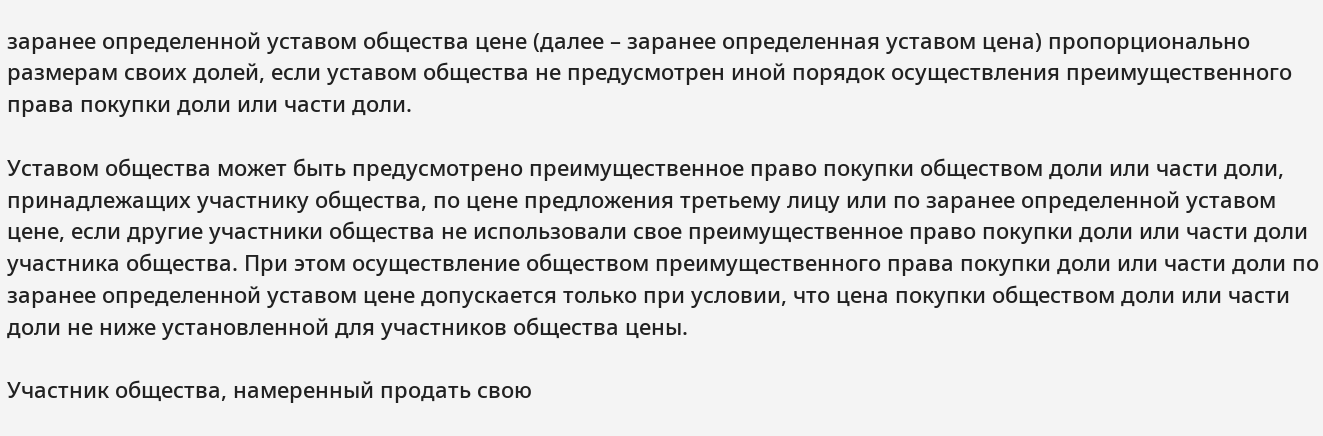заранее определенной уставом общества цене (далее – заранее определенная уставом цена) пропорционально размерам своих долей, если уставом общества не предусмотрен иной порядок осуществления преимущественного права покупки доли или части доли.

Уставом общества может быть предусмотрено преимущественное право покупки обществом доли или части доли, принадлежащих участнику общества, по цене предложения третьему лицу или по заранее определенной уставом цене, если другие участники общества не использовали свое преимущественное право покупки доли или части доли участника общества. При этом осуществление обществом преимущественного права покупки доли или части доли по заранее определенной уставом цене допускается только при условии, что цена покупки обществом доли или части доли не ниже установленной для участников общества цены.

Участник общества, намеренный продать свою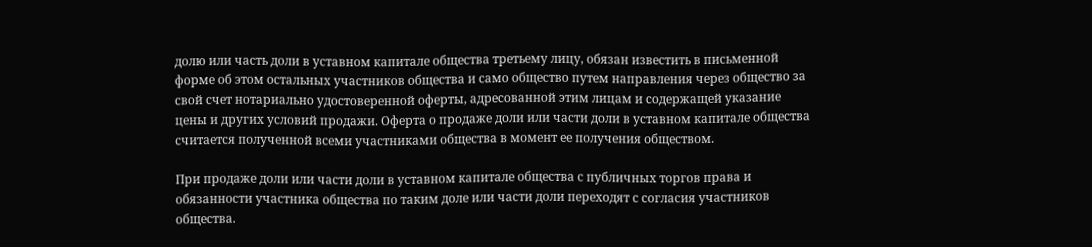долю или часть доли в уставном капитале общества третьему лицу, обязан известить в письменной форме об этом остальных участников общества и само общество путем направления через общество за свой счет нотариально удостоверенной оферты, адресованной этим лицам и содержащей указание цены и других условий продажи. Оферта о продаже доли или части доли в уставном капитале общества считается полученной всеми участниками общества в момент ее получения обществом.

При продаже доли или части доли в уставном капитале общества с публичных торгов права и обязанности участника общества по таким доле или части доли переходят с согласия участников общества.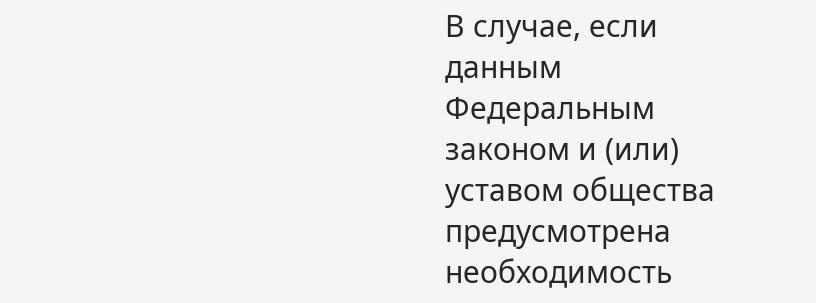В случае, если данным Федеральным законом и (или) уставом общества предусмотрена необходимость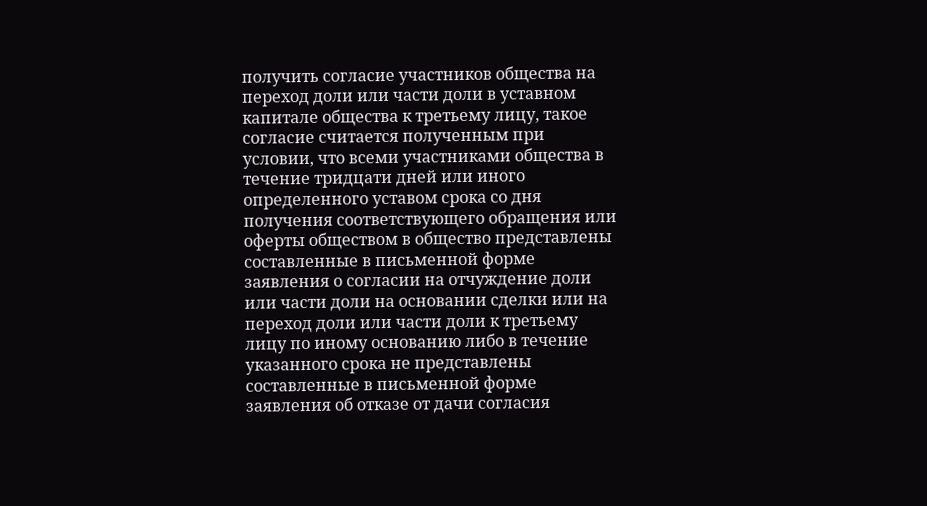получить согласие участников общества на переход доли или части доли в уставном капитале общества к третьему лицу, такое согласие считается полученным при условии, что всеми участниками общества в течение тридцати дней или иного определенного уставом срока со дня получения соответствующего обращения или оферты обществом в общество представлены составленные в письменной форме заявления о согласии на отчуждение доли или части доли на основании сделки или на переход доли или части доли к третьему лицу по иному основанию либо в течение указанного срока не представлены составленные в письменной форме заявления об отказе от дачи согласия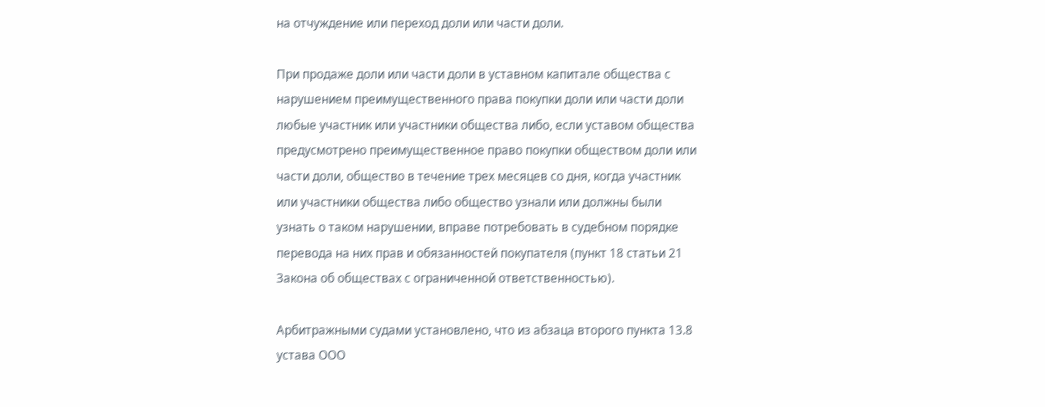на отчуждение или переход доли или части доли.

При продаже доли или части доли в уставном капитале общества с нарушением преимущественного права покупки доли или части доли любые участник или участники общества либо, если уставом общества предусмотрено преимущественное право покупки обществом доли или части доли, общество в течение трех месяцев со дня, когда участник или участники общества либо общество узнали или должны были узнать о таком нарушении, вправе потребовать в судебном порядке перевода на них прав и обязанностей покупателя (пункт 18 статьи 21 Закона об обществах с ограниченной ответственностью).

Арбитражными судами установлено, что из абзаца второго пункта 13.8 устава ООО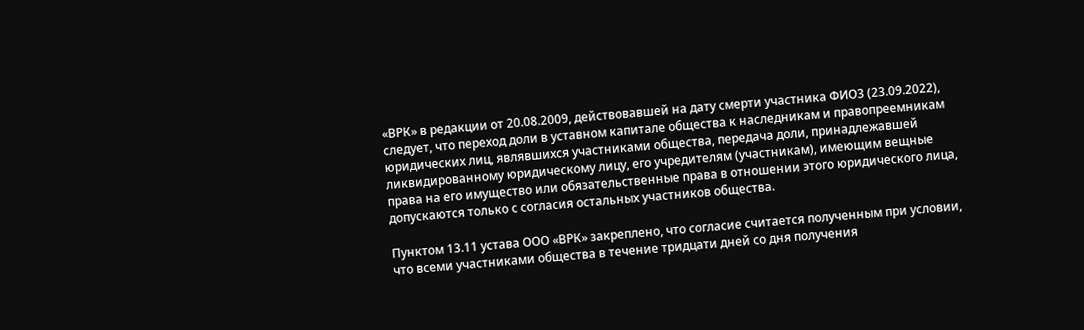«ВРК» в редакции от 20.08.2009, действовавшей на дату смерти участника ФИО3 (23.09.2022), следует, что переход доли в уставном капитале общества к наследникам и правопреемникам юридических лиц, являвшихся участниками общества, передача доли, принадлежавшей ликвидированному юридическому лицу, его учредителям (участникам), имеющим вещные права на его имущество или обязательственные права в отношении этого юридического лица, допускаются только с согласия остальных участников общества.

Пунктом 13.11 устава ООО «ВРК» закреплено, что согласие считается полученным при условии, что всеми участниками общества в течение тридцати дней со дня получения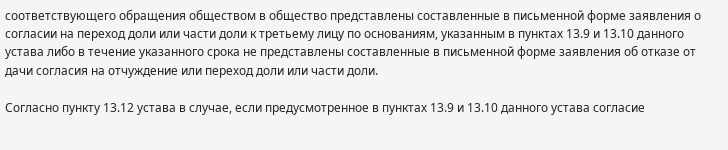соответствующего обращения обществом в общество представлены составленные в письменной форме заявления о согласии на переход доли или части доли к третьему лицу по основаниям, указанным в пунктах 13.9 и 13.10 данного устава либо в течение указанного срока не представлены составленные в письменной форме заявления об отказе от дачи согласия на отчуждение или переход доли или части доли.

Согласно пункту 13.12 устава в случае, если предусмотренное в пунктах 13.9 и 13.10 данного устава согласие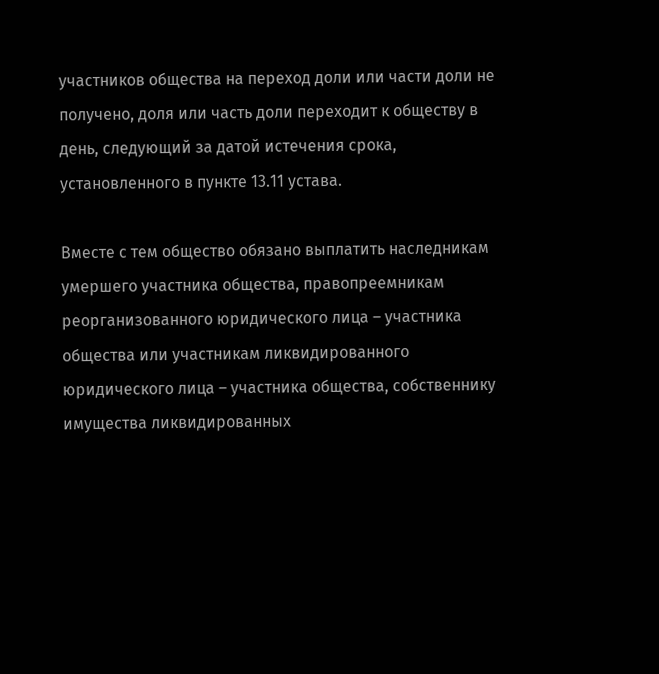участников общества на переход доли или части доли не получено, доля или часть доли переходит к обществу в день, следующий за датой истечения срока, установленного в пункте 13.11 устава.

Вместе с тем общество обязано выплатить наследникам умершего участника общества, правопреемникам реорганизованного юридического лица – участника общества или участникам ликвидированного юридического лица – участника общества, собственнику имущества ликвидированных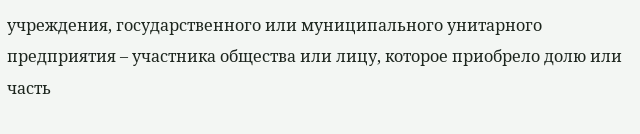учреждения, государственного или муниципального унитарного предприятия – участника общества или лицу, которое приобрело долю или часть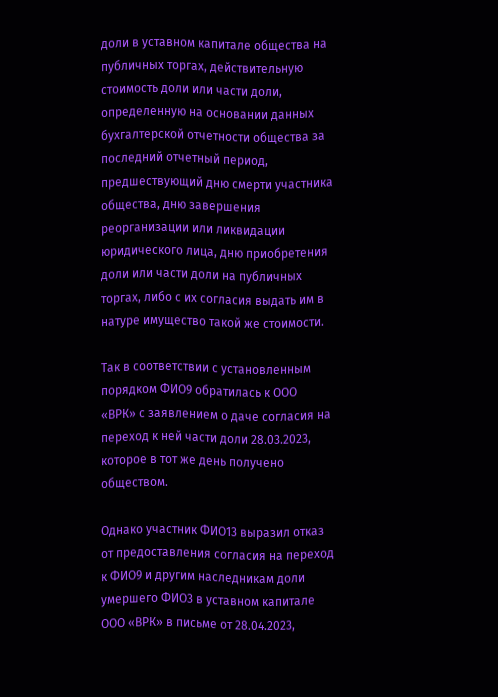доли в уставном капитале общества на публичных торгах, действительную стоимость доли или части доли, определенную на основании данных бухгалтерской отчетности общества за последний отчетный период, предшествующий дню смерти участника общества, дню завершения реорганизации или ликвидации юридического лица, дню приобретения доли или части доли на публичных торгах, либо с их согласия выдать им в натуре имущество такой же стоимости.

Так в соответствии с установленным порядком ФИО9 обратилась к ООО «ВРК» с заявлением о даче согласия на переход к ней части доли 28.03.2023, которое в тот же день получено обществом.

Однако участник ФИО13 выразил отказ от предоставления согласия на переход к ФИО9 и другим наследникам доли умершего ФИО3 в уставном капитале ООО «ВРК» в письме от 28.04.2023,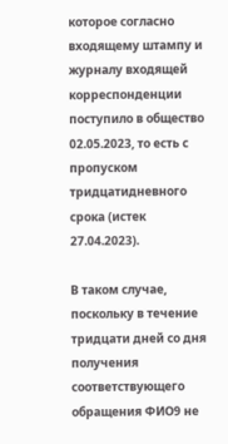которое согласно входящему штампу и журналу входящей корреспонденции поступило в общество 02.05.2023, то есть с пропуском тридцатидневного срока (истек 27.04.2023).

В таком случае, поскольку в течение тридцати дней со дня получения соответствующего обращения ФИО9 не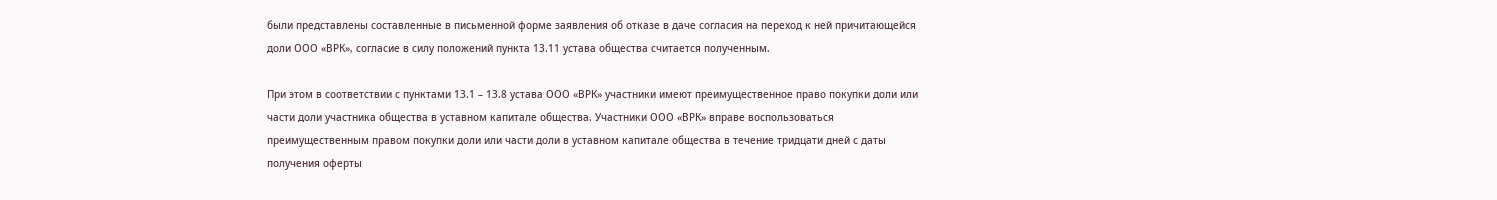были представлены составленные в письменной форме заявления об отказе в даче согласия на переход к ней причитающейся доли ООО «ВРК», согласие в силу положений пункта 13.11 устава общества считается полученным.

При этом в соответствии с пунктами 13.1 – 13.8 устава ООО «ВРК» участники имеют преимущественное право покупки доли или части доли участника общества в уставном капитале общества. Участники ООО «ВРК» вправе воспользоваться преимущественным правом покупки доли или части доли в уставном капитале общества в течение тридцати дней с даты получения оферты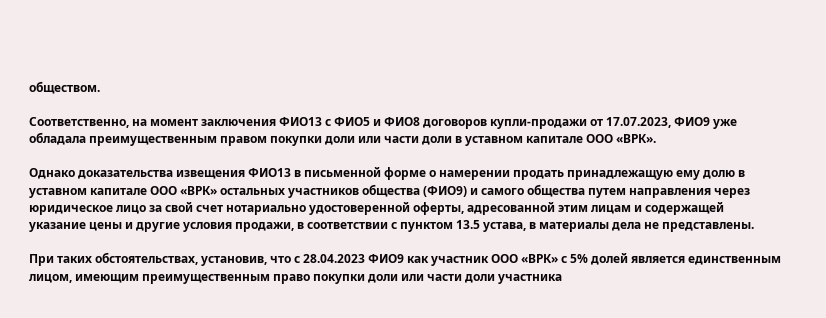обществом.

Соответственно, на момент заключения ФИО13 с ФИО5 и ФИО8 договоров купли-продажи от 17.07.2023, ФИО9 уже обладала преимущественным правом покупки доли или части доли в уставном капитале ООО «ВРК».

Однако доказательства извещения ФИО13 в письменной форме о намерении продать принадлежащую ему долю в уставном капитале ООО «ВРК» остальных участников общества (ФИО9) и самого общества путем направления через юридическое лицо за свой счет нотариально удостоверенной оферты, адресованной этим лицам и содержащей указание цены и другие условия продажи, в соответствии с пунктом 13.5 устава, в материалы дела не представлены.

При таких обстоятельствах, установив, что с 28.04.2023 ФИО9 как участник ООО «ВРК» с 5% долей является единственным лицом, имеющим преимущественным право покупки доли или части доли участника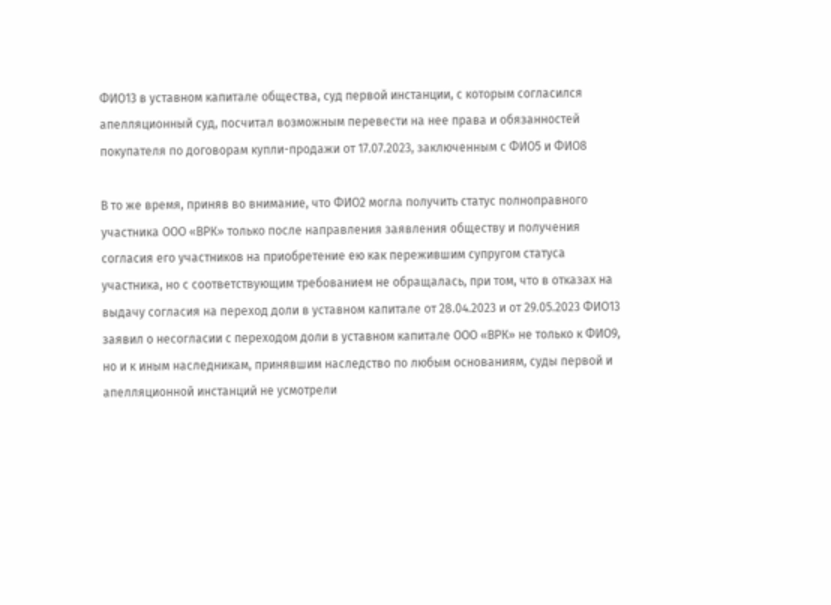ФИО13 в уставном капитале общества, суд первой инстанции, с которым согласился апелляционный суд, посчитал возможным перевести на нее права и обязанностей покупателя по договорам купли-продажи от 17.07.2023, заключенным с ФИО5 и ФИО8

В то же время, приняв во внимание, что ФИО2 могла получить статус полноправного участника ООО «ВРК» только после направления заявления обществу и получения согласия его участников на приобретение ею как пережившим супругом статуса участника, но с соответствующим требованием не обращалась, при том, что в отказах на выдачу согласия на переход доли в уставном капитале от 28.04.2023 и от 29.05.2023 ФИО13 заявил о несогласии с переходом доли в уставном капитале ООО «ВРК» не только к ФИО9, но и к иным наследникам, принявшим наследство по любым основаниям, суды первой и апелляционной инстанций не усмотрели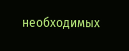необходимых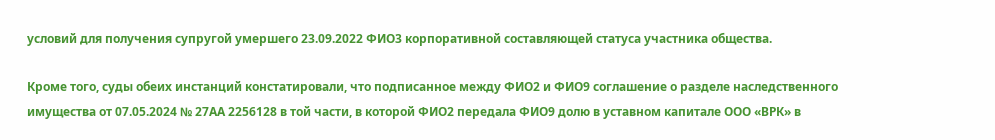условий для получения супругой умершего 23.09.2022 ФИО3 корпоративной составляющей статуса участника общества.

Кроме того, суды обеих инстанций констатировали, что подписанное между ФИО2 и ФИО9 соглашение о разделе наследственного имущества от 07.05.2024 № 27АА 2256128 в той части, в которой ФИО2 передала ФИО9 долю в уставном капитале ООО «ВРК» в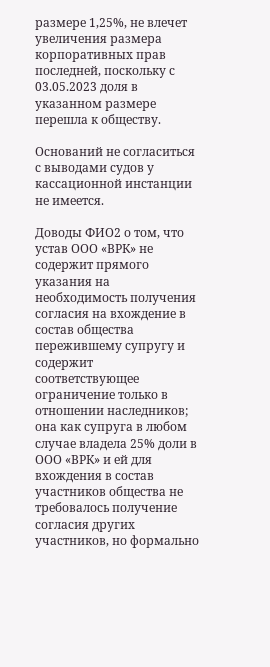размере 1,25%, не влечет увеличения размера корпоративных прав последней, поскольку с 03.05.2023 доля в указанном размере перешла к обществу.

Оснований не согласиться с выводами судов у кассационной инстанции не имеется.

Доводы ФИО2 о том, что устав ООО «ВРК» не содержит прямого указания на необходимость получения согласия на вхождение в состав общества пережившему супругу и содержит соответствующее ограничение только в отношении наследников; она как супруга в любом случае владела 25% доли в ООО «ВРК» и ей для вхождения в состав участников общества не требовалось получение согласия других участников, но формально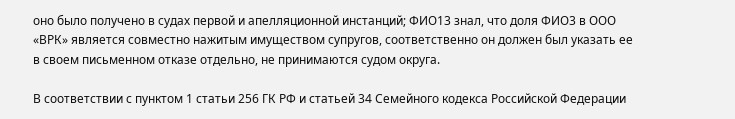оно было получено в судах первой и апелляционной инстанций; ФИО13 знал, что доля ФИО3 в ООО «ВРК» является совместно нажитым имуществом супругов, соответственно он должен был указать ее в своем письменном отказе отдельно, не принимаются судом округа.

В соответствии с пунктом 1 статьи 256 ГК РФ и статьей 34 Семейного кодекса Российской Федерации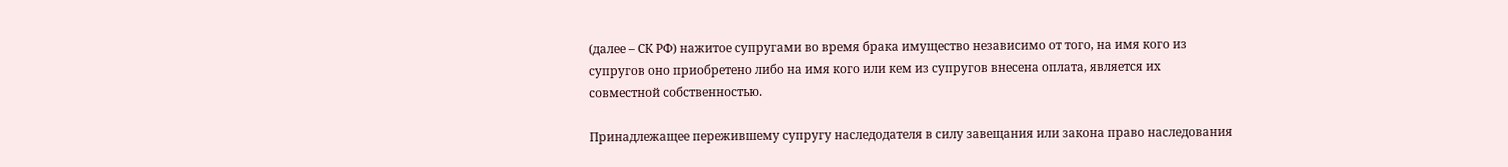(далее – СК РФ) нажитое супругами во время брака имущество независимо от того, на имя кого из супругов оно приобретено либо на имя кого или кем из супругов внесена оплата, является их совместной собственностью.

Принадлежащее пережившему супругу наследодателя в силу завещания или закона право наследования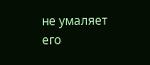не умаляет его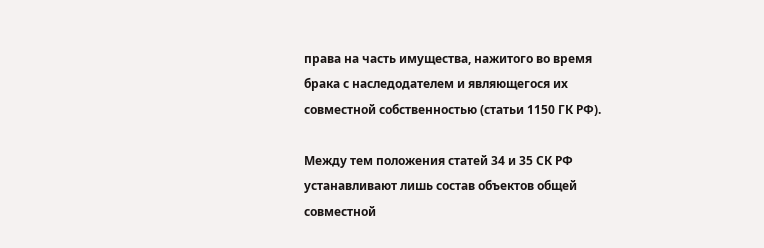права на часть имущества, нажитого во время брака с наследодателем и являющегося их совместной собственностью (статьи 1150 ГК РФ).

Между тем положения статей 34 и 35 СК РФ устанавливают лишь состав объектов общей совместной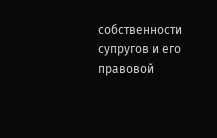собственности супругов и его правовой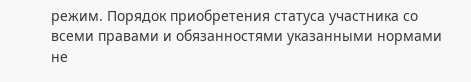режим. Порядок приобретения статуса участника со всеми правами и обязанностями указанными нормами не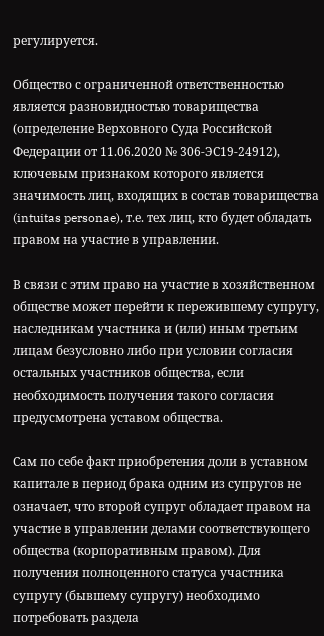регулируется.

Общество с ограниченной ответственностью является разновидностью товарищества (определение Верховного Суда Российской Федерации от 11.06.2020 № 306-ЭС19-24912), ключевым признаком которого является значимость лиц, входящих в состав товарищества (intuitas personae), т.е. тех лиц, кто будет обладать правом на участие в управлении.

В связи с этим право на участие в хозяйственном обществе может перейти к пережившему супругу, наследникам участника и (или) иным третьим лицам безусловно либо при условии согласия остальных участников общества, если необходимость получения такого согласия предусмотрена уставом общества.

Сам по себе факт приобретения доли в уставном капитале в период брака одним из супругов не означает, что второй супруг обладает правом на участие в управлении делами соответствующего общества (корпоративным правом). Для получения полноценного статуса участника супругу (бывшему супругу) необходимо потребовать раздела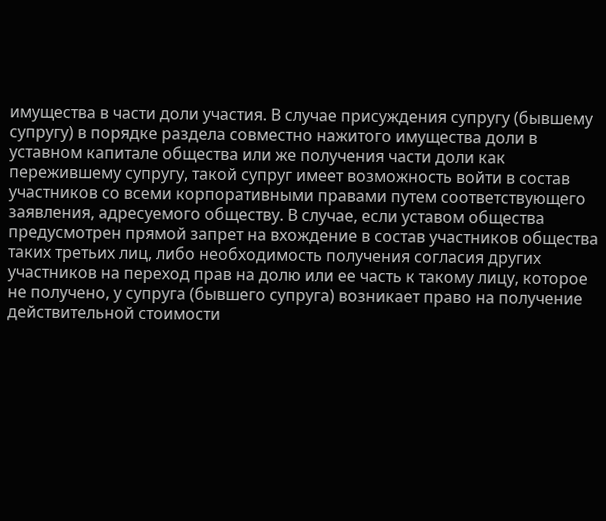имущества в части доли участия. В случае присуждения супругу (бывшему супругу) в порядке раздела совместно нажитого имущества доли в уставном капитале общества или же получения части доли как пережившему супругу, такой супруг имеет возможность войти в состав участников со всеми корпоративными правами путем соответствующего заявления, адресуемого обществу. В случае, если уставом общества предусмотрен прямой запрет на вхождение в состав участников общества таких третьих лиц, либо необходимость получения согласия других участников на переход прав на долю или ее часть к такому лицу, которое не получено, у супруга (бывшего супруга) возникает право на получение действительной стоимости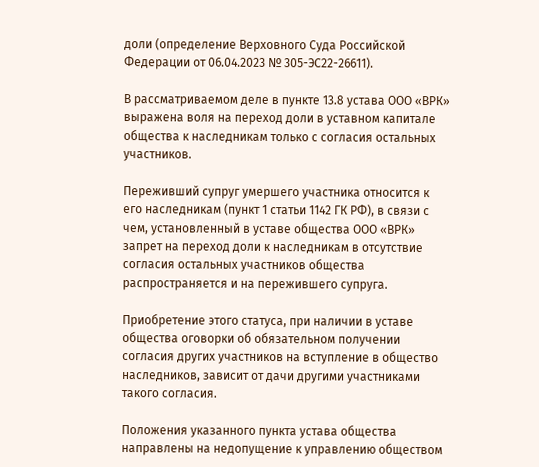доли (определение Верховного Суда Российской Федерации от 06.04.2023 № 305-ЭС22-26611).

В рассматриваемом деле в пункте 13.8 устава ООО «ВРК» выражена воля на переход доли в уставном капитале общества к наследникам только с согласия остальных участников.

Переживший супруг умершего участника относится к его наследникам (пункт 1 статьи 1142 ГК РФ), в связи с чем, установленный в уставе общества ООО «ВРК» запрет на переход доли к наследникам в отсутствие согласия остальных участников общества распространяется и на пережившего супруга.

Приобретение этого статуса, при наличии в уставе общества оговорки об обязательном получении согласия других участников на вступление в общество наследников, зависит от дачи другими участниками такого согласия.

Положения указанного пункта устава общества направлены на недопущение к управлению обществом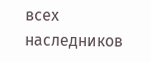всех наследников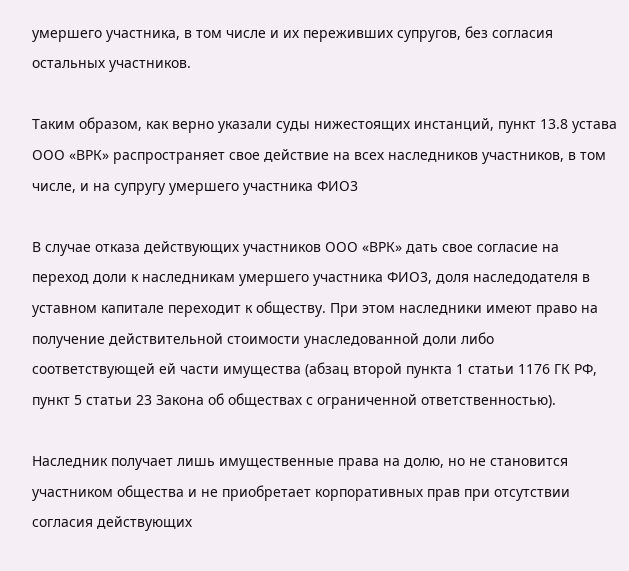умершего участника, в том числе и их переживших супругов, без согласия остальных участников.

Таким образом, как верно указали суды нижестоящих инстанций, пункт 13.8 устава ООО «ВРК» распространяет свое действие на всех наследников участников, в том числе, и на супругу умершего участника ФИО3

В случае отказа действующих участников ООО «ВРК» дать свое согласие на переход доли к наследникам умершего участника ФИО3, доля наследодателя в уставном капитале переходит к обществу. При этом наследники имеют право на получение действительной стоимости унаследованной доли либо соответствующей ей части имущества (абзац второй пункта 1 статьи 1176 ГК РФ, пункт 5 статьи 23 Закона об обществах с ограниченной ответственностью).

Наследник получает лишь имущественные права на долю, но не становится участником общества и не приобретает корпоративных прав при отсутствии согласия действующих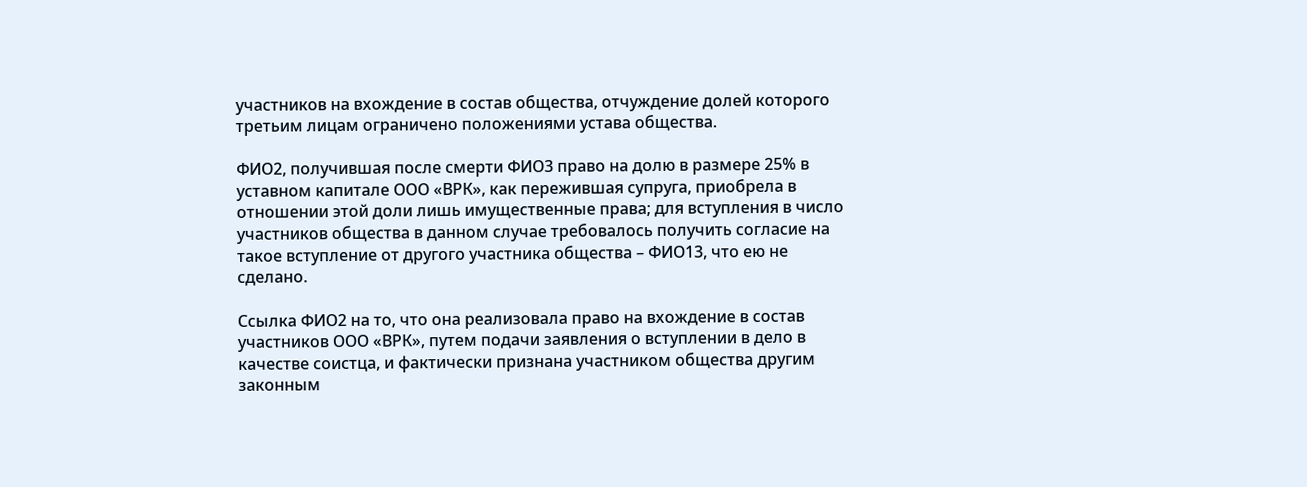участников на вхождение в состав общества, отчуждение долей которого третьим лицам ограничено положениями устава общества.

ФИО2, получившая после смерти ФИО3 право на долю в размере 25% в уставном капитале ООО «ВРК», как пережившая супруга, приобрела в отношении этой доли лишь имущественные права; для вступления в число участников общества в данном случае требовалось получить согласие на такое вступление от другого участника общества – ФИО13, что ею не сделано.

Ссылка ФИО2 на то, что она реализовала право на вхождение в состав участников ООО «ВРК», путем подачи заявления о вступлении в дело в качестве соистца, и фактически признана участником общества другим законным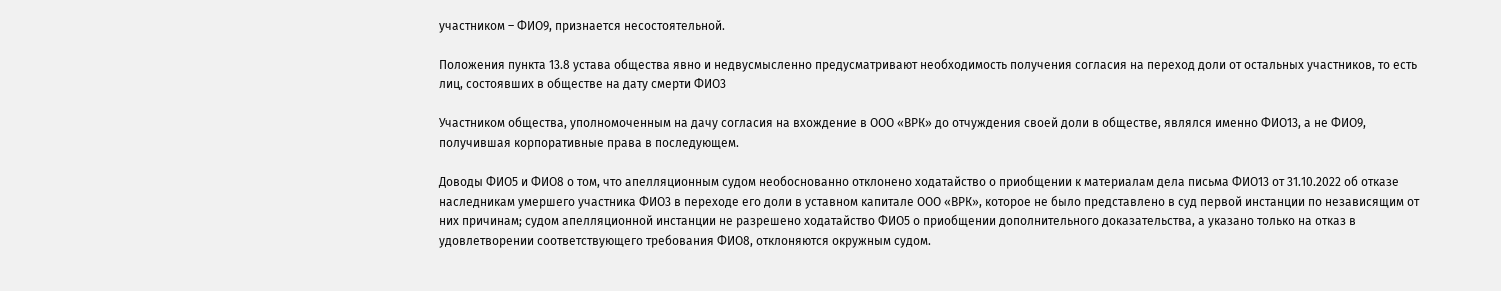участником – ФИО9, признается несостоятельной.

Положения пункта 13.8 устава общества явно и недвусмысленно предусматривают необходимость получения согласия на переход доли от остальных участников, то есть лиц, состоявших в обществе на дату смерти ФИО3

Участником общества, уполномоченным на дачу согласия на вхождение в ООО «ВРК» до отчуждения своей доли в обществе, являлся именно ФИО13, а не ФИО9, получившая корпоративные права в последующем.

Доводы ФИО5 и ФИО8 о том, что апелляционным судом необоснованно отклонено ходатайство о приобщении к материалам дела письма ФИО13 от 31.10.2022 об отказе наследникам умершего участника ФИО3 в переходе его доли в уставном капитале ООО «ВРК», которое не было представлено в суд первой инстанции по независящим от них причинам; судом апелляционной инстанции не разрешено ходатайство ФИО5 о приобщении дополнительного доказательства, а указано только на отказ в удовлетворении соответствующего требования ФИО8, отклоняются окружным судом.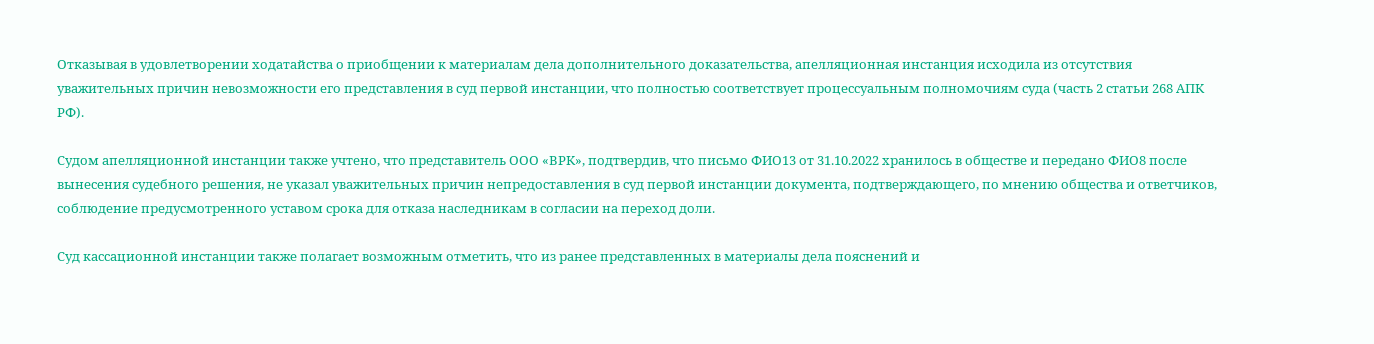Отказывая в удовлетворении ходатайства о приобщении к материалам дела дополнительного доказательства, апелляционная инстанция исходила из отсутствия уважительных причин невозможности его представления в суд первой инстанции, что полностью соответствует процессуальным полномочиям суда (часть 2 статьи 268 АПК РФ).

Судом апелляционной инстанции также учтено, что представитель ООО «ВРК», подтвердив, что письмо ФИО13 от 31.10.2022 хранилось в обществе и передано ФИО8 после вынесения судебного решения, не указал уважительных причин непредоставления в суд первой инстанции документа, подтверждающего, по мнению общества и ответчиков, соблюдение предусмотренного уставом срока для отказа наследникам в согласии на переход доли.

Суд кассационной инстанции также полагает возможным отметить, что из ранее представленных в материалы дела пояснений и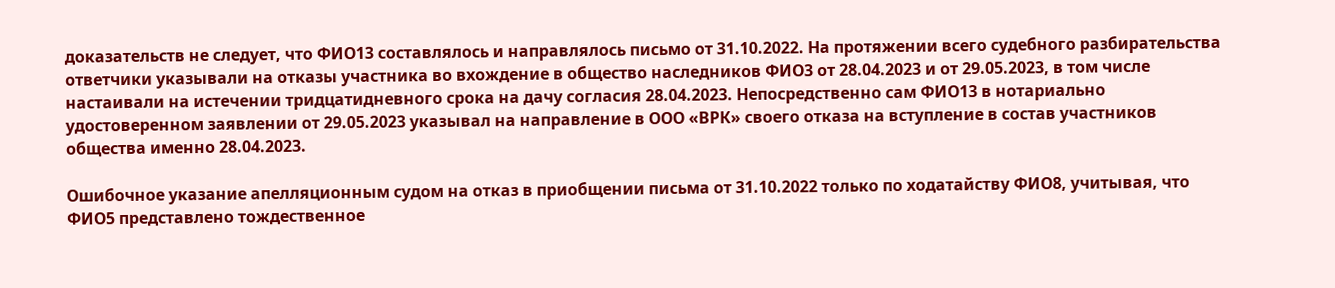доказательств не следует, что ФИО13 составлялось и направлялось письмо от 31.10.2022. На протяжении всего судебного разбирательства ответчики указывали на отказы участника во вхождение в общество наследников ФИО3 от 28.04.2023 и от 29.05.2023, в том числе настаивали на истечении тридцатидневного срока на дачу согласия 28.04.2023. Непосредственно сам ФИО13 в нотариально удостоверенном заявлении от 29.05.2023 указывал на направление в ООО «ВРК» своего отказа на вступление в состав участников общества именно 28.04.2023.

Ошибочное указание апелляционным судом на отказ в приобщении письма от 31.10.2022 только по ходатайству ФИО8, учитывая, что ФИО5 представлено тождественное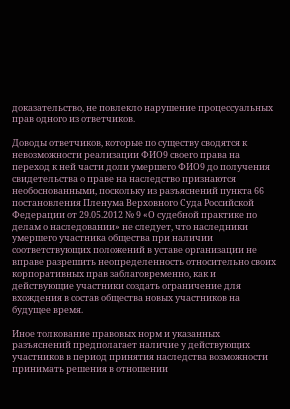доказательство, не повлекло нарушение процессуальных прав одного из ответчиков.

Доводы ответчиков, которые по существу сводятся к невозможности реализации ФИО9 своего права на переход к ней части доли умершего ФИО9 до получения свидетельства о праве на наследство признаются необоснованными, поскольку из разъяснений пункта 66 постановления Пленума Верховного Суда Российской Федерации от 29.05.2012 № 9 «О судебной практике по делам о наследовании» не следует, что наследники умершего участника общества при наличии соответствующих положений в уставе организации не вправе разрешить неопределенность относительно своих корпоративных прав заблаговременно, как и действующие участники создать ограничение для вхождения в состав общества новых участников на будущее время.

Иное толкование правовых норм и указанных разъяснений предполагает наличие у действующих участников в период принятия наследства возможности принимать решения в отношении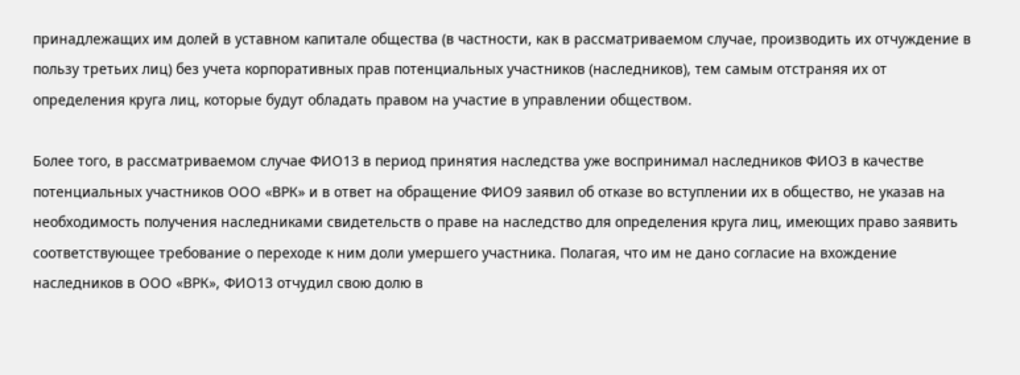принадлежащих им долей в уставном капитале общества (в частности, как в рассматриваемом случае, производить их отчуждение в пользу третьих лиц) без учета корпоративных прав потенциальных участников (наследников), тем самым отстраняя их от определения круга лиц, которые будут обладать правом на участие в управлении обществом.

Более того, в рассматриваемом случае ФИО13 в период принятия наследства уже воспринимал наследников ФИО3 в качестве потенциальных участников ООО «ВРК» и в ответ на обращение ФИО9 заявил об отказе во вступлении их в общество, не указав на необходимость получения наследниками свидетельств о праве на наследство для определения круга лиц, имеющих право заявить соответствующее требование о переходе к ним доли умершего участника. Полагая, что им не дано согласие на вхождение наследников в ООО «ВРК», ФИО13 отчудил свою долю в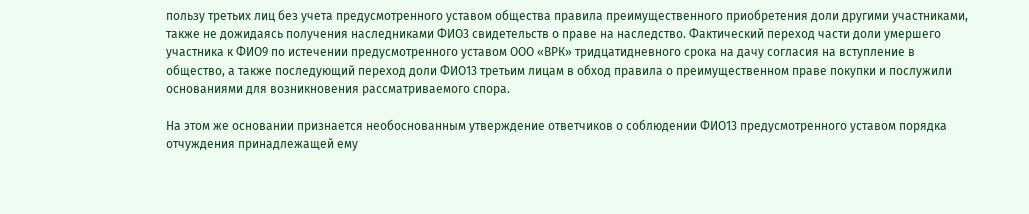пользу третьих лиц без учета предусмотренного уставом общества правила преимущественного приобретения доли другими участниками, также не дожидаясь получения наследниками ФИО3 свидетельств о праве на наследство. Фактический переход части доли умершего участника к ФИО9 по истечении предусмотренного уставом ООО «ВРК» тридцатидневного срока на дачу согласия на вступление в общество, а также последующий переход доли ФИО13 третьим лицам в обход правила о преимущественном праве покупки и послужили основаниями для возникновения рассматриваемого спора.

На этом же основании признается необоснованным утверждение ответчиков о соблюдении ФИО13 предусмотренного уставом порядка отчуждения принадлежащей ему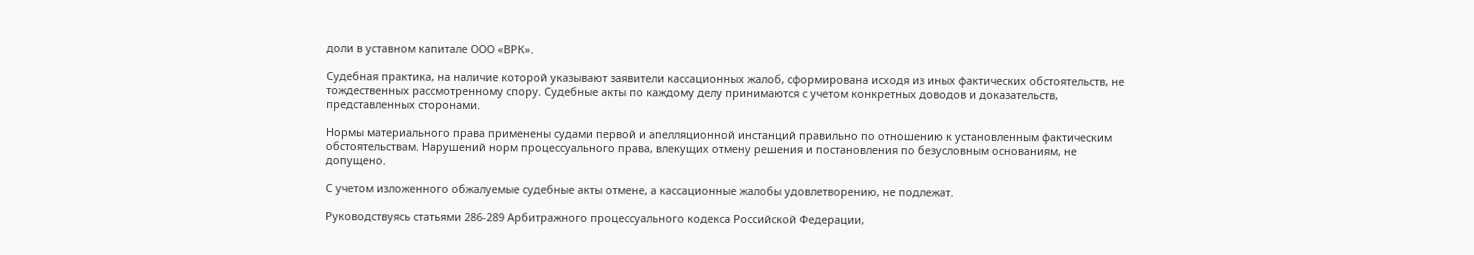доли в уставном капитале ООО «ВРК».

Судебная практика, на наличие которой указывают заявители кассационных жалоб, сформирована исходя из иных фактических обстоятельств, не тождественных рассмотренному спору. Судебные акты по каждому делу принимаются с учетом конкретных доводов и доказательств, представленных сторонами.

Нормы материального права применены судами первой и апелляционной инстанций правильно по отношению к установленным фактическим обстоятельствам. Нарушений норм процессуального права, влекущих отмену решения и постановления по безусловным основаниям, не допущено.

С учетом изложенного обжалуемые судебные акты отмене, а кассационные жалобы удовлетворению, не подлежат.

Руководствуясь статьями 286-289 Арбитражного процессуального кодекса Российской Федерации,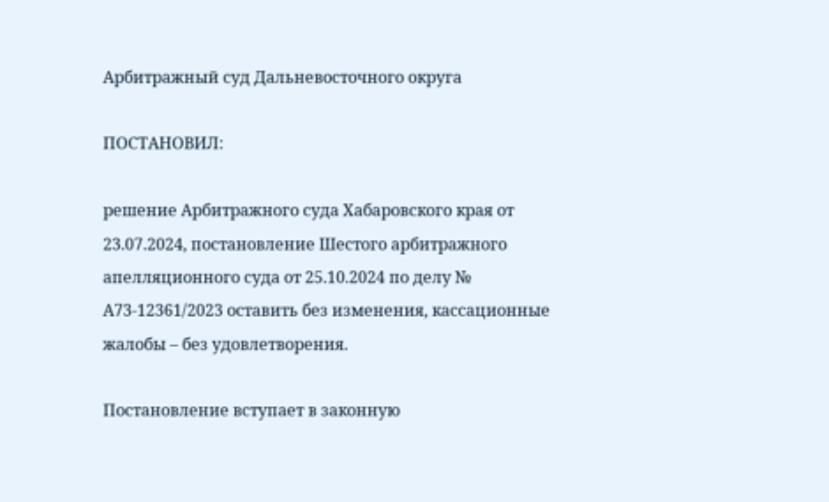Арбитражный суд Дальневосточного округа

ПОСТАНОВИЛ:

решение Арбитражного суда Хабаровского края от 23.07.2024, постановление Шестого арбитражного апелляционного суда от 25.10.2024 по делу № А73-12361/2023 оставить без изменения, кассационные жалобы – без удовлетворения.

Постановление вступает в законную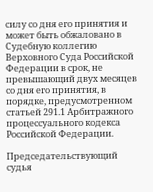силу со дня его принятия и может быть обжаловано в Судебную коллегию Верховного Суда Российской Федерации в срок, не превышающий двух месяцев со дня его принятия, в порядке, предусмотренном статьей 291.1 Арбитражного процессуального кодекса Российской Федерации.

Председательствующий судья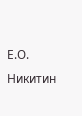Е.О. Никитин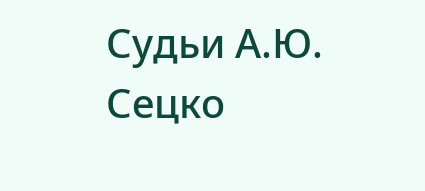Судьи А.Ю. Сецко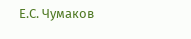Е.С. Чумаков